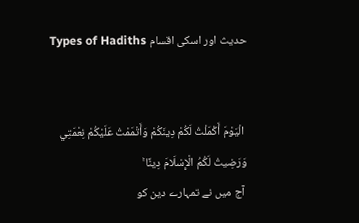حدیث اور اسکی اقسام Types of Hadiths


 الْيَوْمَ أَكْمَلْتُ لَكُمْ دِينَكُمْ وَأَتْمَمْتُ عَلَيْكُمْ نِعْمَتِي وَرَضِيتُ لَكُمُ الْإِسْلَامَ دِينًا ۚ
 آج میں نے تمہارے دین کو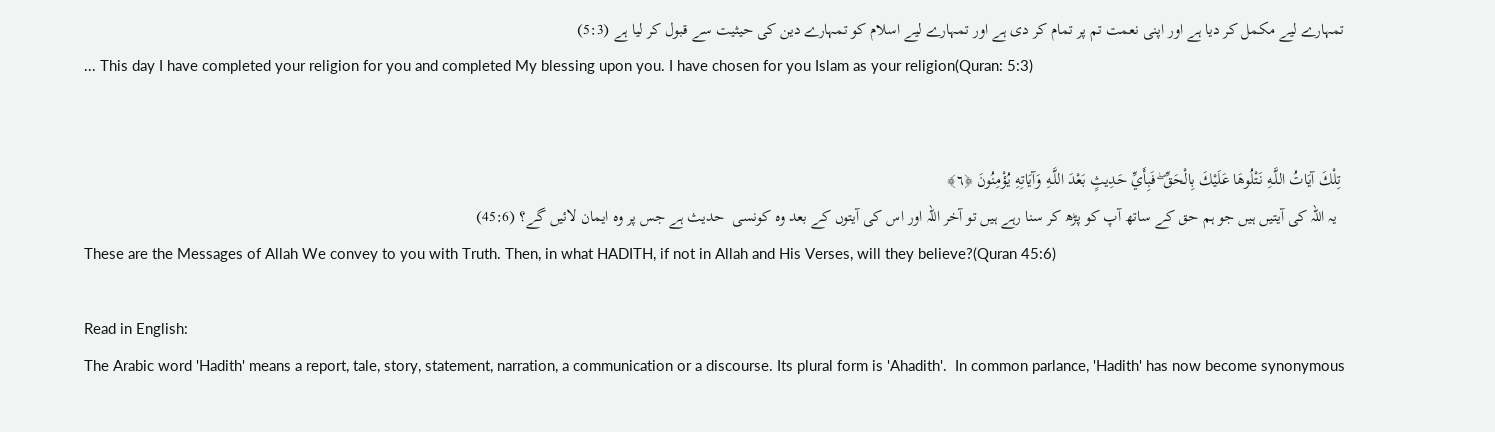تمہارے لیے مکمل کر دیا ہے اور اپنی نعمت تم پر تمام کر دی ہے اور تمہارے لیے اسلام کو تمہارے دین کی حیثیت سے قبول کر لیا ہے (5:3)
... This day I have completed your religion for you and completed My blessing upon you. I have chosen for you Islam as your religion(Quran: 5:3)


 تِلْكَ آيَاتُ اللَّـهِ نَتْلُوهَا عَلَيْكَ بِالْحَقِّ ۖ فَبِأَيِّ حَدِيثٍ بَعْدَ اللَّـهِ وَآيَاتِهِ يُؤْمِنُونَ ﴿٦﴾
  یہ اللہ کی آیتیں ہیں جو ہم حق کے ساتھ آپ کو پڑھ کر سنا رہے ہیں تو آخر اللہ اور اس کی آیتوں کے بعد وہ کونسی  حدیث ہے جس پر وہ ایمان لائیں گے؟ (45:6)
These are the Messages of Allah We convey to you with Truth. Then, in what HADITH, if not in Allah and His Verses, will they believe?(Quran 45:6)

Read in English:
The Arabic word 'Hadith' means a report, tale, story, statement, narration, a communication or a discourse. Its plural form is 'Ahadith'.  In common parlance, 'Hadith' has now become synonymous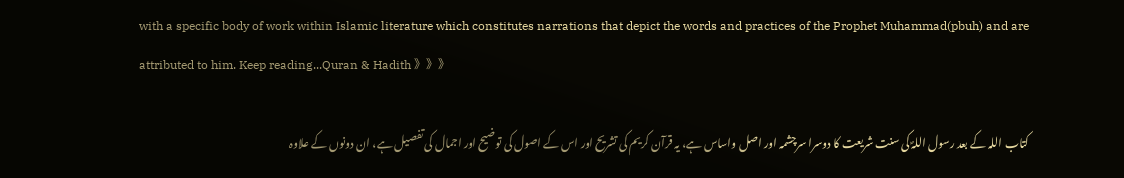with a specific body of work within Islamic literature which constitutes narrations that depict the words and practices of the Prophet Muhammad(pbuh) and are attributed to him. Keep reading...Quran & Hadith 》》》

کتاب اللہ کے بعد رسول اللہؐ کی سنت شریعت کا دوسرا سرچشمہ اور اصل واساس ہے، یہ قرآن کریم کی تشریح اور اس کے اصول کی توضیح اور اجمال کی تفصیل ہے، ان دونوں کے علاوہ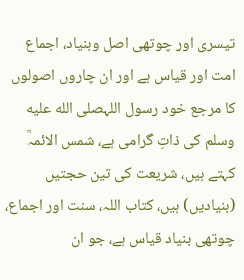تیسری اور چوتھی اصل وبنیاد، اجماع امت اور قیاس ہے اور ان چاروں اصولوں کا مرجع خود رسول اللہصلى الله عليه وسلم کی ذاتِ گرامی ہے، شمس الائمہؒ کہتے ہیں، شریعت کی تین حجتیں (بنیادیں) ہیں، کتاب اللہ، سنت اور اجماع، چوتھی بنیاد قیاس ہے، جو ان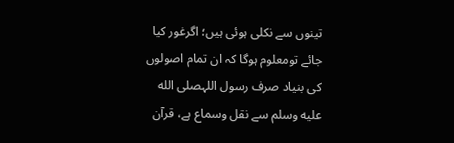تینوں سے نکلی ہوئی ہیں؛ اگرغور کیا جائے تومعلوم ہوگا کہ ان تمام اصولوں کی بنیاد صرف رسول اللہصلى الله عليه وسلم سے نقل وسماع ہے، قرآن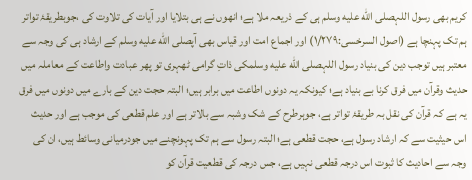کریم بھی رسول اللہصلى الله عليه وسلم ہی کے ذریعہ ملا ہے؛ انھوں نے ہی بتلایا اور آیات کی تلاوت کی ،جوبطریقۂ تواتر ہم تک پہنچا ہے (اصول السرخسی:۱/۲۷۹) اور اجماع امت اور قیاس بھی آپصلى الله عليه وسلم کے ارشاد ہی کی وجہ سے معتبر ہیں توجب دین کی بنیاد رسول اللہصلى الله عليه وسلمکی ذاتِ گرامی ٹھہری تو پھر عبادت واطاعت کے معاملہ میں حدیث وقرآن میں فرق کرنا بے بنیاد ہے؛ کیونکہ یہ دونوں اطاعت میں برابر ہیں؛ البتہ حجت دین کے بارے میں دونوں میں فرق یہ ہے کہ قرآن کی نقل بہ طریقۂ تواتر ہے، جوہرطرح کے شک وشبہ سے بالاتر ہے اور علم قطعی کی موجب ہے اور حدیث اس حیثیت سے کہ ارشاد رسول ہے، حجت قطعی ہے؛ البتہ رسول سے ہم تک پہونچنے میں جودرمیانی وسائط ہیں، ان کی وجہ سے احادیث کا ثبوت اس درجہ قطعی نہیں ہے، جس درجہ کی قطعیت قرآن کو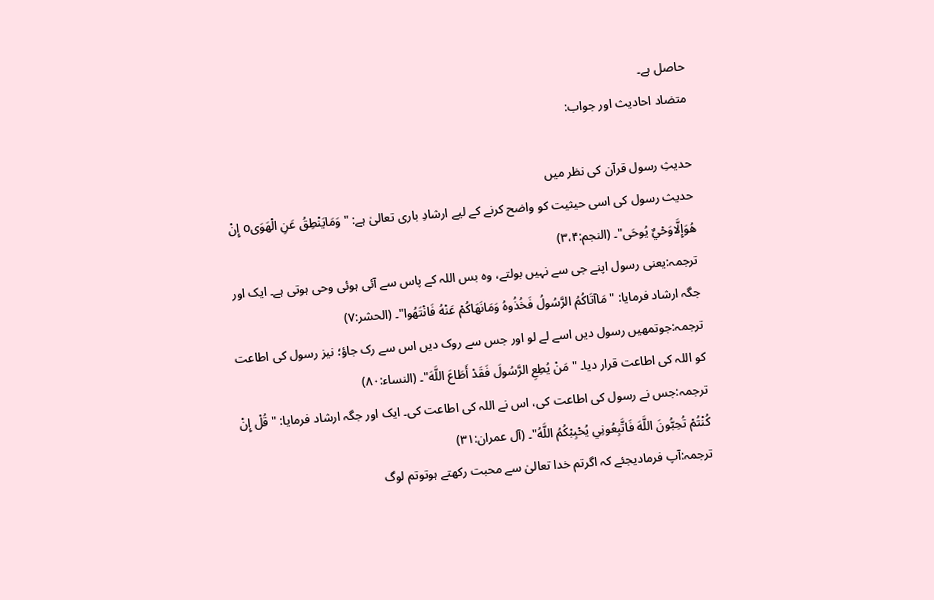حاصل ہے۔
متضاد احادیث اور جواب:

حدیثِ رسول قرآن کی نظر میں
حدیث رسول کی اسی حیثیت کو واضح کرنے کے لیے ارشادِ باری تعالیٰ ہے: "وَمَايَنْطِقُ عَنِ الْهَوَىo إِنْ هُوَإِلَّاوَحْيٌ يُوحَى"۔ (النجم:۳،۴)
ترجمہ:یعنی رسول اپنے جی سے نہیں بولتے، وہ بس اللہ کے پاس سے آئی ہوئی وحی ہوتی ہے۔ ایک اور جگہ ارشاد فرمایا: "مَاآتَاكُمُ الرَّسُولُ فَخُذُوهُ وَمَانَهَاكُمْ عَنْهُ فَانْتَهُوا"۔ (الحشر:۷)
ترجمہ:جوتمھیں رسول دیں اسے لے لو اور جس سے روک دیں اس سے رک جاؤ؛ نیز رسول کی اطاعت کو اللہ کی اطاعت قرار دیا۔ "مَنْ يُطِعِ الرَّسُولَ فَقَدْ أَطَاعَ اللَّهَ"۔ (النساء:۸۰)
ترجمہ:جس نے رسول کی اطاعت کی، اس نے اللہ کی اطاعت کی۔ ایک اور جگہ ارشاد فرمایا: "قُلْ إِنْ كُنْتُمْ تُحِبُّونَ اللَّهَ فَاتَّبِعُونِي يُحْبِبْكُمُ اللَّهُ"۔ (آل عمران:۳۱)
ترجمہ:آپ فرمادیجئے کہ اگرتم خدا تعالیٰ سے محبت رکھتے ہوتوتم لوگ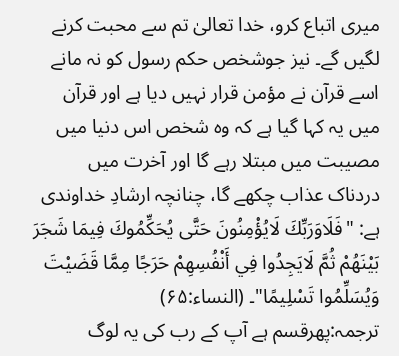میری اتباع کرو، خدا تعالیٰ تم سے محبت کرنے لگیں گے۔ نیز جوشخص حکم رسول کو نہ مانے اسے قرآن نے مؤمن قرار نہیں دیا ہے اور قرآن میں یہ کہا گیا ہے کہ وہ شخص اس دنیا میں مصیبت میں مبتلا رہے گا اور آخرت میں دردناک عذاب چکھے گا، چنانچہ ارشادِ خداوندی ہے: "فَلَاوَرَبِّكَ لَايُؤْمِنُونَ حَتَّى يُحَكِّمُوكَ فِيمَا شَجَرَ بَيْنَهُمْ ثُمَّ لَايَجِدُوا فِي أَنْفُسِهِمْ حَرَجًا مِمَّا قَضَيْتَ وَيُسَلِّمُوا تَسْلِيمًا"۔ (النساء:۶۵)
ترجمہ:پھرقسم ہے آپ کے رب کی یہ لوگ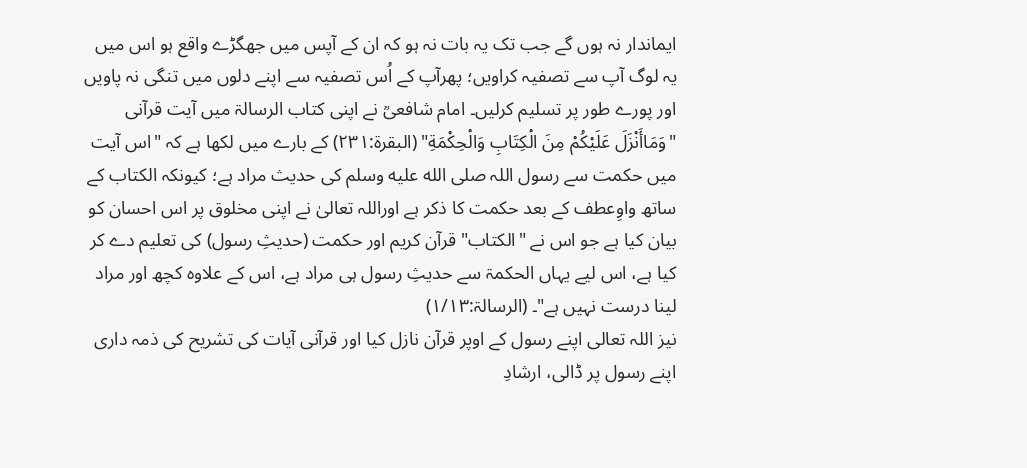ایماندار نہ ہوں گے جب تک یہ بات نہ ہو کہ ان کے آپس میں جھگڑے واقع ہو اس میں یہ لوگ آپ سے تصفیہ کراویں؛ پھرآپ کے اُس تصفیہ سے اپنے دلوں میں تنگی نہ پاویں اور پورے طور پر تسلیم کرلیں۔ امام شافعیؒ نے اپنی کتاب الرسالۃ میں آیت قرآنی "وَمَاأَنْزَلَ عَلَيْكُمْ مِنَ الْكِتَابِ وَالْحِكْمَةِ" (البقرۃ:۲۳۱) کے بارے میں لکھا ہے کہ "اس آیت میں حکمت سے رسول اللہ صلى الله عليه وسلم کی حدیث مراد ہے؛ کیونکہ الکتاب کے ساتھ واوِعطف کے بعد حکمت کا ذکر ہے اوراللہ تعالیٰ نے اپنی مخلوق پر اس احسان کو بیان کیا ہے جو اس نے "الکتاب" قرآن کریم اور حکمت (حدیثِ رسول) کی تعلیم دے کر کیا ہے، اس لیے یہاں الحکمۃ سے حدیثِ رسول ہی مراد ہے، اس کے علاوہ کچھ اور مراد لینا درست نہیں ہے"۔ (الرسالۃ:۱/۱۳)
نیز اللہ تعالی اپنے رسول کے اوپر قرآن نازل کیا اور قرآنی آیات کی تشریح کی ذمہ داری اپنے رسول پر ڈالی، ارشادِ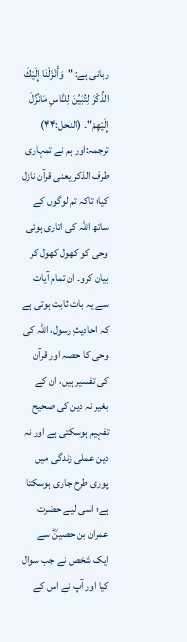ربانی ہے: "وَأَنْزَلْنَا إِلَيْكَ الذِّكْرَ لِتُبَيِّنَ لِلنَّاسِ مَانُزِّلَ إِلَيْهِمْ"۔ (النحل:۴۴)
ترجمہ:اور ہم نے تمہاری طرف الذکر یعنی قرآن نازل کیا؛ تاکہ تم لوگوں کے ساتھ اللہ کی اتاری ہوئی وحی کو کھول کھول کر بیان کرو۔ ان تمام آیات سے یہ بات ثابت ہوتی ہے کہ احادیثِ رسول، اللہ کی وحی کا حصہ اور قرآن کی تفسیر ہیں، ان کے بغیر نہ دین کی صحیح تفہیم ہوسکتی ہے اور نہ دین عملی زندگی میں پوری طرح جاری ہوسکتا ہے؛ اسی لیے حضرت عمران بن حصینؓ سے ایک شخص نے جب سوال کیا اور آپ نے اس کے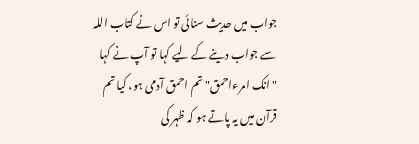جواب میں حدیث سنائی تو اس نے کتاب اللہ سے جواب دینے کے لیے کہا تو آپ نے کہا "انک امرءاحمق" تم احمق آدمی ہو، کیا تم قرآن میں یہ پاتے ہو کہ ظہر کی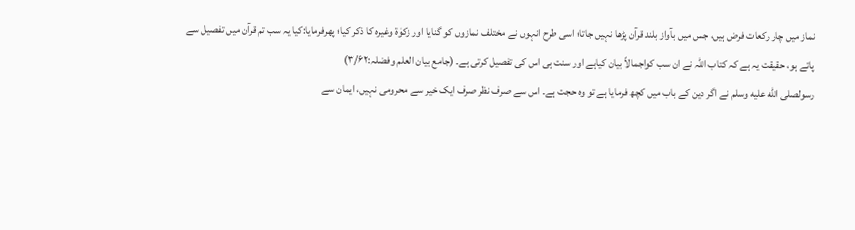نماز میں چار رکعات فرض ہیں، جس میں بآواز بلند قرآن پڑھا نہیں جاتا؛ اسی طرح انہوں نے مختلف نمازوں کو گنایا اور زکوٰۃ وغیرہ کا ذکر کیا؛ پھرفرمایا:کیا یہ سب تم قرآن میں تفصیل سے پاتے ہو، حقیقت یہ ہے کہ کتاب اللہ نے ان سب کواجمالاً بیان کیاہے اور سنت ہی اس کی تفصیل کرتی ہے۔ (جامع بیان العلم وفضلہ:۳/۶۲)
رسولصلى الله عليه وسلم نے اگر دین کے باب میں کچھ فرمایا ہے تو وہ حجت ہے۔ اس سے صرف نظر صرف ایک خیر سے محرومی نہیں، ایمان سے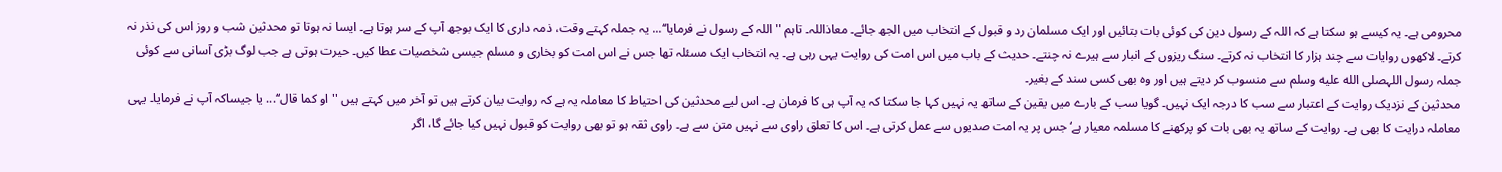محرومی ہے۔ یہ کیسے ہو سکتا ہے کہ اللہ کے رسول دین کی کوئی بات بتائیں اور ایک مسلمان رد و قبول کے انتخاب میں الجھ جائے۔ معاذاللہ۔ تاہم ''اللہ کے رسول نے فرمایا‘‘... یہ جملہ کہتے وقت، ذمہ داری کا ایک بوجھ آپ کے سر ہوتا ہے۔ ایسا نہ ہوتا تو محدثین شب و روز اس کی نذر نہ کرتے۔ لاکھوں روایات سے چند ہزار کا انتخاب نہ کرتے۔ سنگ ریزوں کے انبار سے ہیرے نہ چنتے۔ حدیث کے باب میں اس امت کی روایت یہی رہی ہے۔ یہ انتخاب ایک مسئلہ تھا جس نے اس امت کو بخاری و مسلم جیسی شخصیات عطا کیں۔ حیرت ہوتی ہے جب لوگ بڑی آسانی سے کوئی جملہ رسول اللہصلى الله عليه وسلم سے منسوب کر دیتے ہیں اور وہ بھی کسی سند کے بغیر۔
محدثین کے نزدیک روایت کے اعتبار سے سب کا درجہ ایک نہیں۔ گویا سب کے بارے میں یقین کے ساتھ یہ نہیں کہا جا سکتا کہ یہ آپ ہی کا فرمان ہے۔ اس لیے محدثین کی احتیاط کا معاملہ یہ ہے کہ روایت بیان کرتے ہیں تو آخر میں کہتے ہیں ''او کما قال‘‘... یا جیساکہ آپ نے فرمایا۔ یہی معاملہ درایت کا بھی ہے۔ روایت کے ساتھ یہ بھی بات کو پرکھنے کا مسلمہ معیار ہے‘ جس پر یہ امت صدیوں سے عمل کرتی ہے۔ اس کا تعلق راوی سے نہیں متن سے ہے۔ راوی ثقہ ہو تو بھی روایت کو قبول نہیں کیا جائے گا، اگر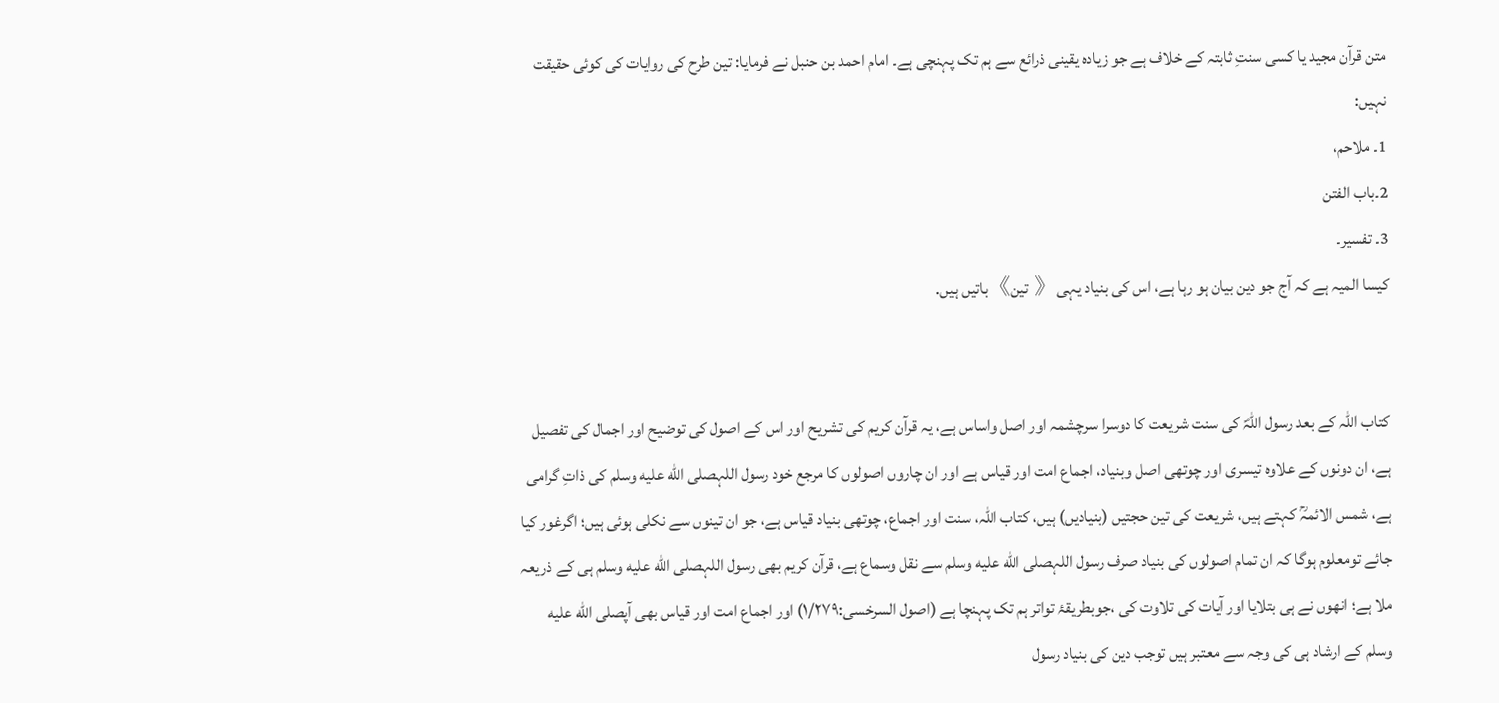متن قرآن مجید یا کسی سنتِ ثابتہ کے خلاف ہے جو زیادہ یقینی ذرائع سے ہم تک پہنچی ہے۔ امام احمد بن حنبل نے فرمایا: تین طرح کی روایات کی کوئی حقیقت نہیں:
1۔ ملاحم،
2۔باب الفتن
3۔ تفسیر۔
کیسا المیہ ہے کہ آج جو دین بیان ہو رہا ہے، اس کی بنیاد یہی《 تین》باتیں ہیں.


کتاب اللہ کے بعد رسول اللہؐ کی سنت شریعت کا دوسرا سرچشمہ اور اصل واساس ہے، یہ قرآن کریم کی تشریح اور اس کے اصول کی توضیح اور اجمال کی تفصیل ہے، ان دونوں کے علاوہ تیسری اور چوتھی اصل وبنیاد، اجماع امت اور قیاس ہے اور ان چاروں اصولوں کا مرجع خود رسول اللہصلى الله عليه وسلم کی ذاتِ گرامی ہے، شمس الائمہؒ کہتے ہیں، شریعت کی تین حجتیں (بنیادیں) ہیں، کتاب اللہ، سنت اور اجماع، چوتھی بنیاد قیاس ہے، جو ان تینوں سے نکلی ہوئی ہیں؛ اگرغور کیا جائے تومعلوم ہوگا کہ ان تمام اصولوں کی بنیاد صرف رسول اللہصلى الله عليه وسلم سے نقل وسماع ہے، قرآن کریم بھی رسول اللہصلى الله عليه وسلم ہی کے ذریعہ ملا ہے؛ انھوں نے ہی بتلایا اور آیات کی تلاوت کی ،جوبطریقۂ تواتر ہم تک پہنچا ہے (اصول السرخسی:۱/۲۷۹) اور اجماع امت اور قیاس بھی آپصلى الله عليه وسلم کے ارشاد ہی کی وجہ سے معتبر ہیں توجب دین کی بنیاد رسول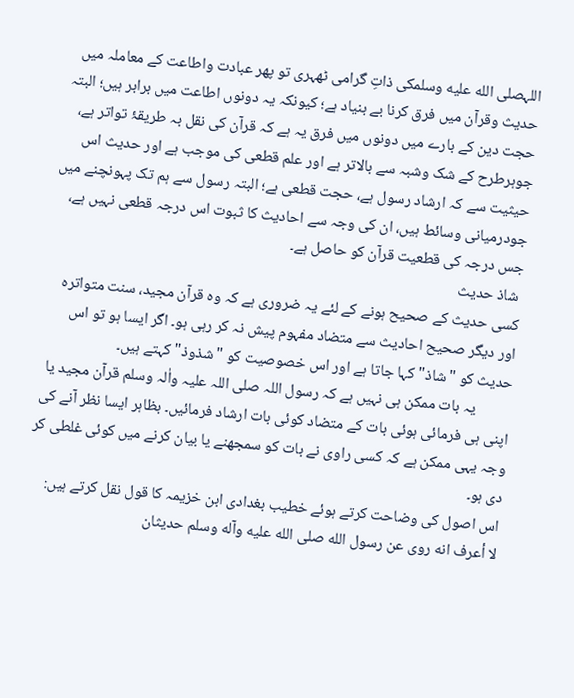اللہصلى الله عليه وسلمکی ذاتِ گرامی ٹھہری تو پھر عبادت واطاعت کے معاملہ میں حدیث وقرآن میں فرق کرنا بے بنیاد ہے؛ کیونکہ یہ دونوں اطاعت میں برابر ہیں؛ البتہ حجت دین کے بارے میں دونوں میں فرق یہ ہے کہ قرآن کی نقل بہ طریقۂ تواتر ہے، جوہرطرح کے شک وشبہ سے بالاتر ہے اور علم قطعی کی موجب ہے اور حدیث اس حیثیت سے کہ ارشاد رسول ہے، حجت قطعی ہے؛ البتہ رسول سے ہم تک پہونچنے میں جودرمیانی وسائط ہیں، ان کی وجہ سے احادیث کا ثبوت اس درجہ قطعی نہیں ہے، جس درجہ کی قطعیت قرآن کو حاصل ہے۔
 شاذ حدیث
کسی حدیث کے صحیح ہونے کے لئے یہ ضروری ہے کہ وہ قرآن مجید، سنت متواترہ اور دیگر صحیح احادیث سے متضاد مفہوم پیش نہ کر رہی ہو۔ اگر ایسا ہو تو اس حدیث کو "شاذ" کہا جاتا ہے اور اس خصوصیت کو "شذوذ" کہتے ہیں۔
          یہ بات ممکن ہی نہیں ہے کہ رسول اللہ صلی اللہ علیہ واٰلہ وسلم قرآن مجید یا اپنی ہی فرمائی ہوئی بات کے متضاد کوئی بات ارشاد فرمائیں۔ بظاہر ایسا نظر آنے کی وجہ یہی ممکن ہے کہ کسی راوی نے بات کو سمجھنے یا بیان کرنے میں کوئی غلطی کر دی ہو۔
اس اصول کی وضاحت کرتے ہوئے خطیب بغدادی ابن خزیمہ کا قول نقل کرتے ہیں:
لا أعرف انه روى عن رسول الله صلى الله عليه وآله وسلم حديثان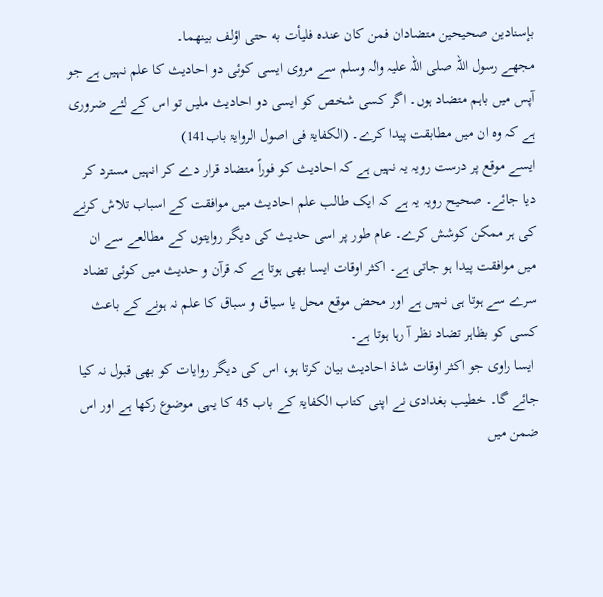بإسنادين صحيحين متضادان فمن كان عنده فليأت به حتى اؤلف بينهما۔
مجھے رسول اللہ صلی اللہ علیہ واٰلہ وسلم سے مروی ایسی کوئی دو احادیث کا علم نہیں ہے جو آپس میں باہم متضاد ہوں۔ اگر کسی شخص کو ایسی دو احادیث ملیں تو اس کے لئے ضروری ہے کہ وہ ان میں مطابقت پیدا کرے۔ (الکفایۃ فی اصول الروایۃ باب141)
ایسے موقع پر درست رویہ یہ نہیں ہے کہ احادیث کو فوراً متضاد قرار دے کر انہیں مسترد کر دیا جائے۔ صحیح رویہ یہ ہے کہ ایک طالب علم احادیث میں موافقت کے اسباب تلاش کرنے کی ہر ممکن کوشش کرے۔ عام طور پر اسی حدیث کی دیگر روایتوں کے مطالعے سے ان میں موافقت پیدا ہو جاتی ہے۔ اکثر اوقات ایسا بھی ہوتا ہے کہ قرآن و حدیث میں کوئی تضاد سرے سے ہوتا ہی نہیں ہے اور محض موقع محل یا سیاق و سباق کا علم نہ ہونے کے باعث کسی کو بظاہر تضاد نظر آ رہا ہوتا ہے۔
 ایسا راوی جو اکثر اوقات شاذ احادیث بیان کرتا ہو، اس کی دیگر روایات کو بھی قبول نہ کیا جائے گا۔ خطیب بغدادی نے اپنی کتاب الکفایۃ کے باب 45 کا یہی موضوع رکھا ہے اور اس ضمن میں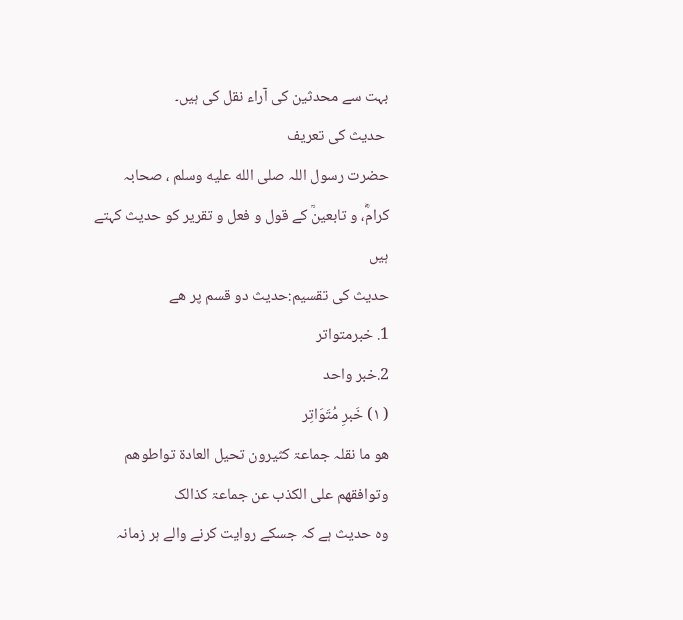بہت سے محدثین کی آراء نقل کی ہیں۔
 حدیث کی تعریف
حضرت رسول اللہ صلى الله عليه وسلم ، صحابہ کرامؓ، و تابعینؒ کے قول و فعل و تقریر کو حدیث کہتے ہیں
حدیث کی تقسیم:حدیث دو قسم پر ھے
1. خبرمتواتر
2.خبر واحد
( ۱) خَبرِ مُتَوَاتِر
ھو ما نقلہ جماعۃ کثیرون تحیل العادۃ تواطوھم وتوافقھم علی الکذب عن جماعۃ کذالک
وہ حدیث ہے کہ جسکے روایت کرنے والے ہر زمانہ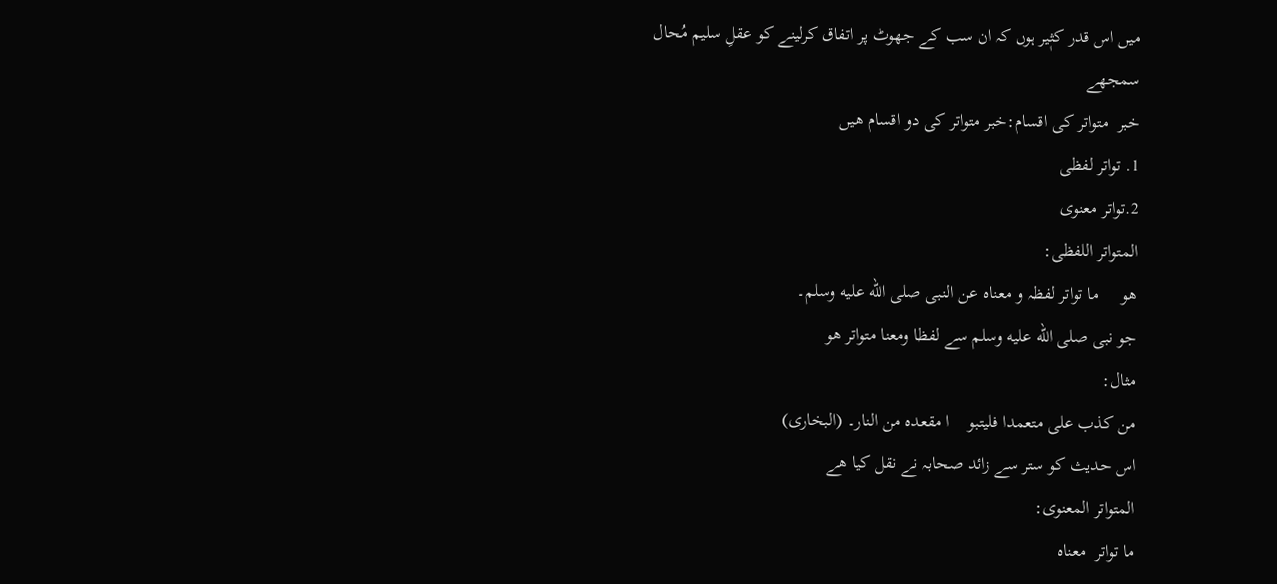میں اس قدر کثٖیر ہوں کہ ان سب کے جھوٹ پر اتفاق کرلینے کو عقلِ سلیم مُحال سمجھے
خبر  متواتر کی اقسام:خبر متواتر کی دو اقسام ھیں
1. تواتر لفظی
2.تواتر معنوی
المتواتر اللفظی:
ھو     ما تواتر لفظہ و معناہ عن النبی صلى الله عليه وسلم۔
جو نبی صلى الله عليه وسلم سے لفظا ومعنا متواتر ھو
مثال:
من کذب علی متعمدا فلیتبو    ا مقعدہ من النار۔ (البخاری)
اس حدیث کو ستر سے زائد صحابہ نے نقل کیا ھے
المتواتر المعنوی:
ما تواتر  معناہ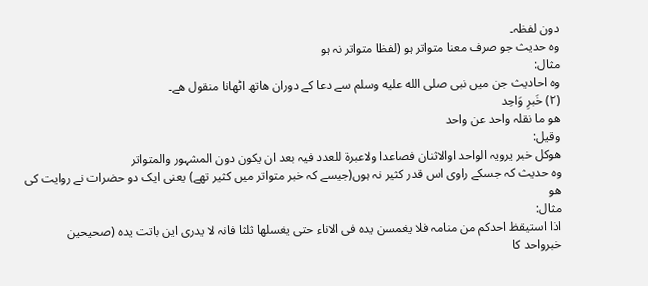دون لفظہ۔
وہ حدیث جو صرف معنا متواتر ہو (لفظا متواتر نہ ہو
مثال:
وہ احادیث جن میں نبی صلى الله عليه وسلم سے دعا کے دوران ھاتھ اٹھانا منقول ھے۔
(۲) خَبرِ وَاحِد
ھو ما نقلہ واحد عن واحد
وقیل:
ھوکل خبر یرویہ الواحد اوالاثنان فصاعدا ولاعبرۃ للعدد فیہ بعد ان یکون دون المشہور والمتواتر
وہ حدیث کہ جسکے راوی اس قدر کثیر نہ ہوں(جیسے کہ خبر متواتر میں کثیر تھے) یعنی ایک دو حضرات نے روایت کی ھو
مثال:
اذا استیقظ احدکم من منامہ فلا یغمسن یدہ فی الاناء حتی یغسلھا ثلثا فانہ لا یدری این باتت یدہ (صحیحین
خبرواحد کا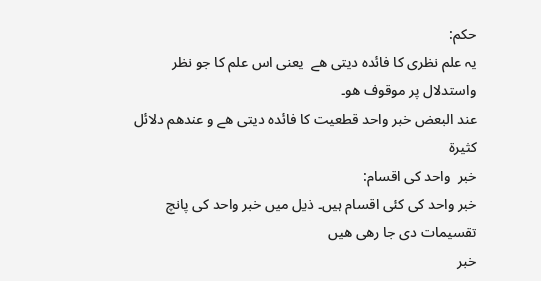حکم:
یہ علم نظری کا فائدہ دیتی ھے  یعنی اس علم کا جو نظر واستدلال پر موقوف ھو۔
عند البعض خبر واحد قطعیت کا فائدہ دیتی ھے و عندھم دلائل کثیرۃ
خبر  واحد کی اقسام:
خبر واحد کی کئی اقسام ہیں۔ ذیل میں خبر واحد کی پانچ تقسیمات دی جا رھی ھیں
خبر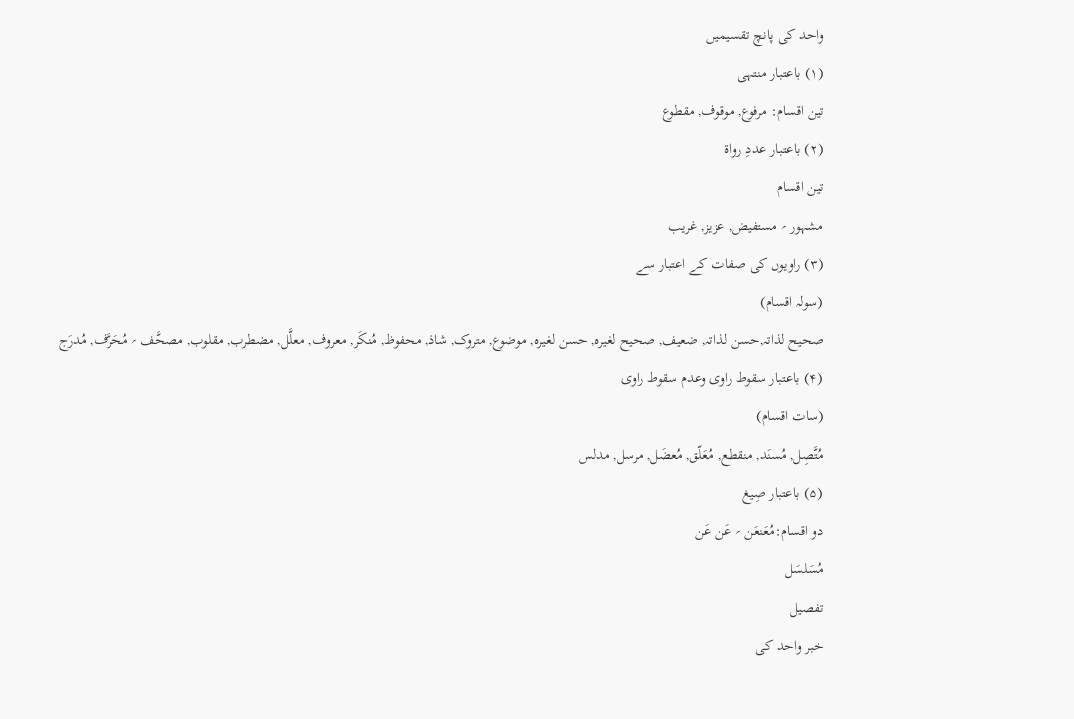واحد کی پانچ تقسیمیں
(۱) باعتبار منتہی
تین اقسام: مرفوع, موقوف, مقطوع
(۲) باعتبار عددِ رواۃ
تین اقسام
مشہور ؍ مستفیض, عزیز, غریب
(۳) راویوں کی صفات کے اعتبار سے
(سولہ اقسام)
صحیح لذاتہ,حسن لذاتہ, ضعیف, صحیح لغیرہ, حسن لغیرہ, موضوع, متروک, شاذ, محفوظ, مُنکَر, معروف, معلَّل, مضطرب, مقلوب, مصحَّف ؍ مُحَرَّف, مُدرَج
(۴) باعتبار سقوط راوی وعدم سقوط راوی
(سات اقسام)
مُتَّصِل, مُسنَد, منقطع, مُعَلّق, مُعضَل, مرسل, مدلس
(۵) باعتبار صِیغ
دو اقسام:مُعَنعَن ؍ عَن عَن
مُسَلسَل
تفصیل
خبر واحد کی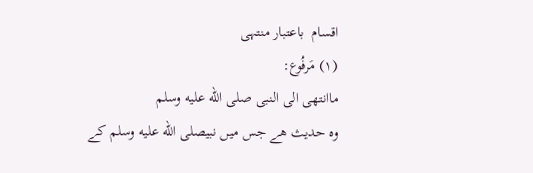اقسام  باعتبار منتہی
(۱) مَرفُوع:
ماانتھی الی النبی صلى الله عليه وسلم
وہ حدیث ھے جس میں نبیصلى الله عليه وسلم کے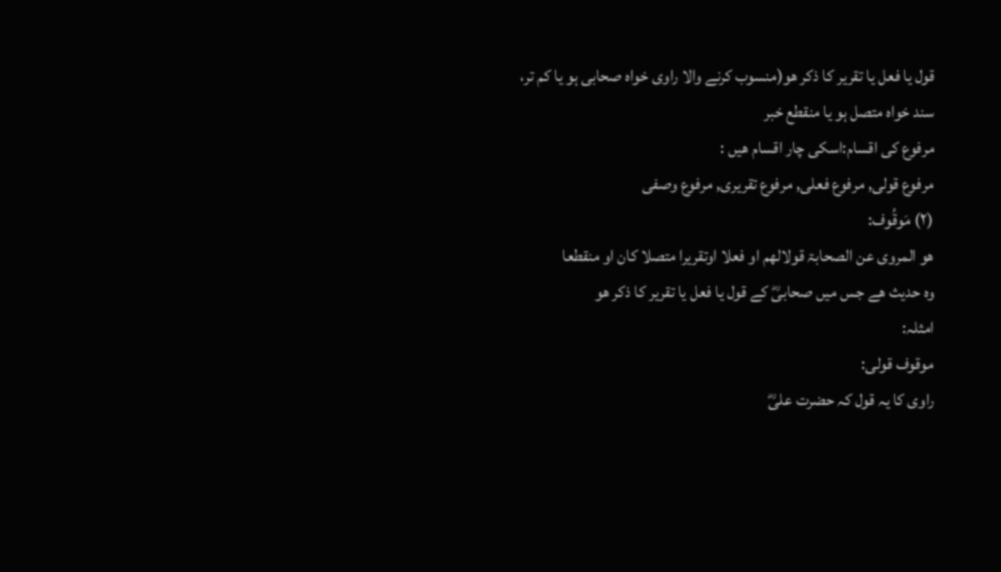قول یا فعل یا تقریر کا ذکر ھو(منسوب کرنے والا راوی خواہ صحابی ہو یا کم تر، سند خواہ متصل ہو یا منقطع خبر
مرفوع کی اقسام:اسکی چار اقسام ھیں :
مرفوع قولی, مرفوع فعلی, مرفوع تقریری, مرفوع وصفی
(۲) مَوقُوف:
ھو المروی عن الصحابۃ قولالھم او فعلا اوتقریرا متصلا کان او منقطعا
وہ حدیث ھے جس میں صحابیؓ کے قول یا فعل یا تقریر کا ذکر ھو
امثلہ:
موقوف قولی:
راوی کا یہ قول کہ حضرت علیؓ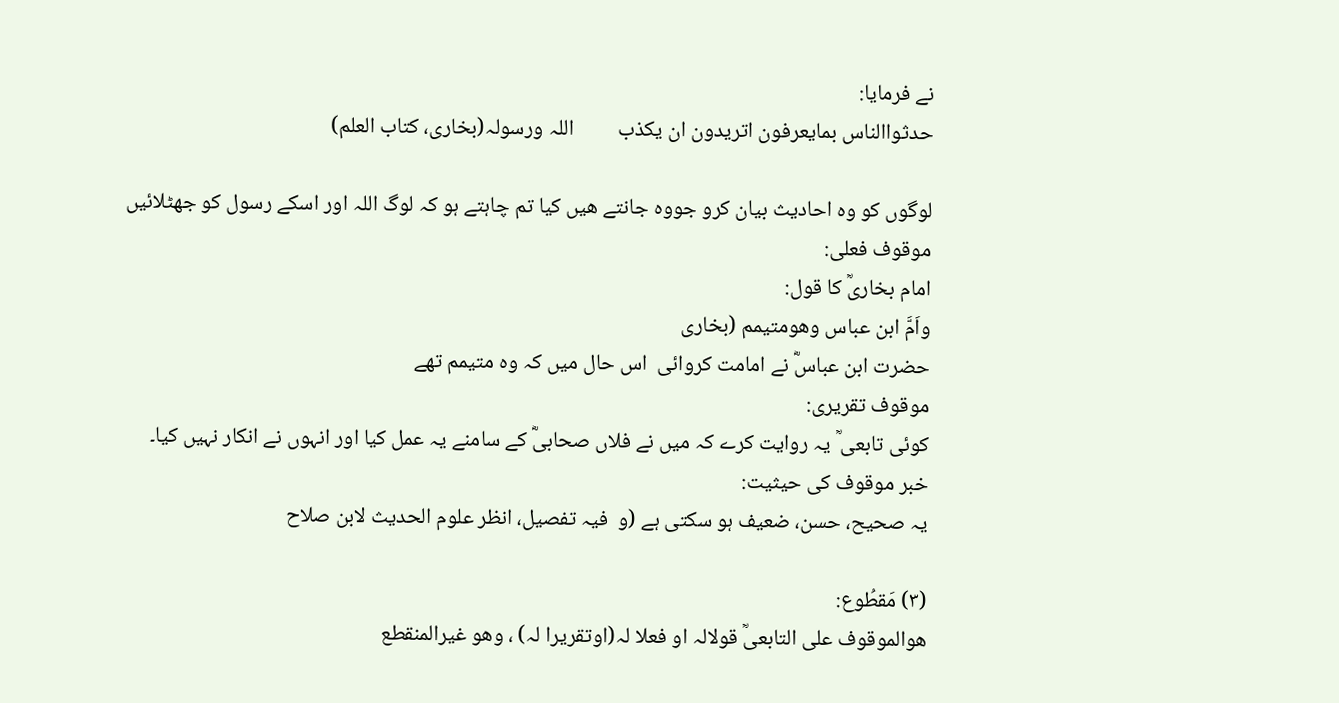نے فرمایا:
حدثواالناس بمایعرفون اتریدون ان یکذب         اللہ ورسولہ(بخاری، کتاب العلم)

لوگوں کو وہ احادیث بیان کرو جووہ جانتے ھیں کیا تم چاہتے ہو کہ لوگ اللہ اور اسکے رسول کو جھٹلائیں
موقوف فعلی:
امام بخاریؒ کا قول:
واَمَّ ابن عباس وھومتیمم (بخاری
حضرت ابن عباسؓ نے امامت کروائی  اس حال میں کہ وہ متیمم تھے
موقوف تقریری:
کوئی تابعی ؒ یہ روایت کرے کہ میں نے فلاں صحابیؓ کے سامنے یہ عمل کیا اور انہوں نے انکار نہیں کیا۔
خبر موقوف کی حیثیت:
یہ صحیح، حسن، ضعیف ہو سکتی ہے (و  فیہ تفصیل، انظر علوم الحدیث لابن صلاح

(۳) مَقطُوع:
ھوالموقوف علی التابعیؒ قولالہ او فعلا لہ(اوتقریرا لہ) ، وھو غیرالمنقطع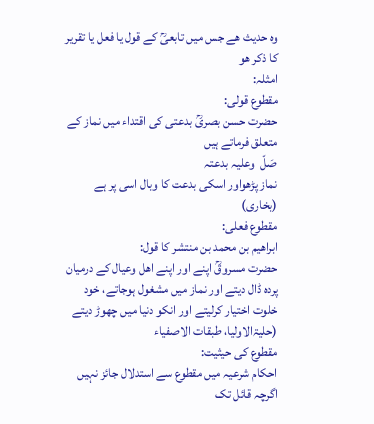وہ حدیث ھے جس میں تابعیؒ کے قول یا فعل یا تقریر کا ذکر ھو
امثلہ:
مقطوع قولی:
حضرت حسن بصریؒ بدعتی کی اقتداء میں نماز کے متعلق فرماتے ہیں
صَلّ  وعلیہ بدعتہ
نماز پڑھواور اسکی بدعت کا وبال اسی پر ہے (بخاری)
مقطوع فعلی:
ابراھیم بن محمد بن منتشر کا قول:
حضرت مسروقؒ اپنے اور اپنے اھل وعیال کے درمیان پردہ ڈال دیتے اور نماز میں مشغول ہوجاتے، خود خلوت اختیار کرلیتے اور انکو دنیا میں چھوڑ دیتے (حلیۃالاولیا، طبقات الاصفیاء
مقطوع کی حیثیت:
احکام شرعیہ میں مقطوع سے استدلال جائز نہیں اگرچہ قائل تک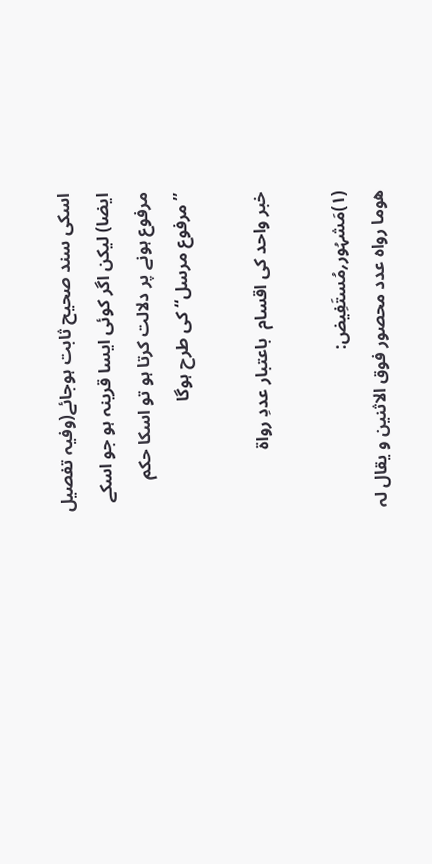اسکی سند صحیح ثابت ہوجائے(وفیہ تفصیل ایضا) لیکن اگر کوئی ایسا قرینہ ہو جو اسکے مرفوع ہونے پر دلالت کرتا ہو تو اسکا حکم ’’مرفوع مرسل‘‘ کی طرح ہوگا

خبر واحد کی اقسام  باعتبار عددِ رواۃ

(۱)مَشہُور؍مُستَفِیض:
ھوما رواہ عدد محصور فوق الاثنین و یقال لہ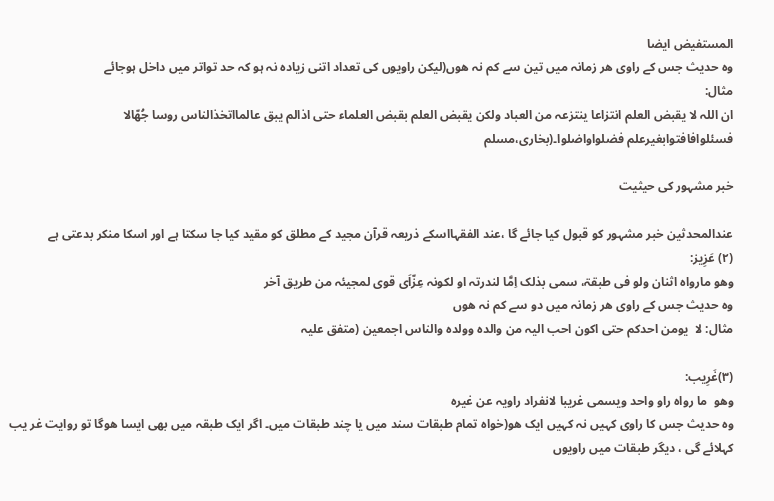المستفیض ایضا
وہ حدیث جس کے راوی ھر زمانہ میں تین سے کم نہ ھوں(لیکن راویوں کی تعداد اتنی زیادہ نہ ہو کہ حد تواتر میں داخل ہوجائے
مثال:
ان اللہ لا یقبض العلم انتزاعا ینتزعہ من العباد ولکن یقبض العلم بقبض العلماء حتی اذالم یبق عالمااتخذالناس روسا جُھّالا         فسئلوافافتوابغیرعلم فضلواواضلوا۔(بخاری،مسلم

خبر مشہور کی حیثیت

عندالمحدثین خبر مشہور کو قبول کیا جائے گا ،عند الفقہااسکے ذریعہ قرآن مجید کے مطلق کو مقید کیا جا سکتا ہے اور اسکا منکر بدعتی ہے
(۲) عَزِیز:
وھو مارواہ اثنان ولو فی طبقۃ، سمی بذلک اِمَّا لندرتہ او لکونہ عِزّاَی قوی لمجیئہ من طریق آخر
وہ حدیث جس کے راوی ھر زمانہ میں دو سے کم نہ ھوں
مثال: لا  یومن احدکم حتی اکون احب الیہ من والدہ وولدہ والناس اجمعین (متفق علیہ

(۳)غَرِیب:
وھو  ما رواہ راو واحد ویسمی غریبا لانفراد راویہ عن غیرہ
وہ حدیث جس کا راوی کہیں نہ کہیں ایک ھو(خواہ تمام طبقات سند میں یا چند طبقات میں۔ اگر ایک طبقہ میں بھی ایسا ھوگا تو روایت غر یب کہلائے گی ، دیگر طبقات میں راویوں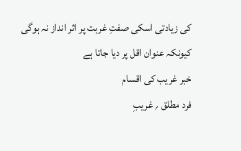کی زیادتی اسکی صفتِ غربت پر اثر انداز نہ ہوگی کیونکہ عنوان اقل پر دیا جاتا ہے
خبر غریب کی اقسام
فرد مطلق ؍ غریبِ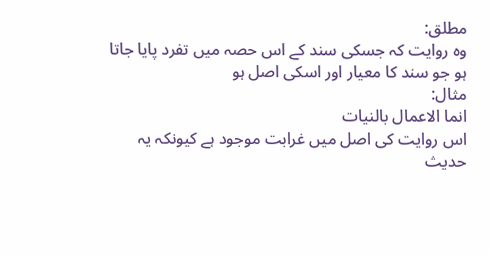مطلق:
وہ روایت کہ جسکی سند کے اس حصہ میں تفرد پایا جاتا ہو جو سند کا معیار اور اسکی اصل ہو
مثال:
انما الاعمال بالنیات
اس روایت کی اصل میں غرابت موجود ہے کیونکہ یہ حدیث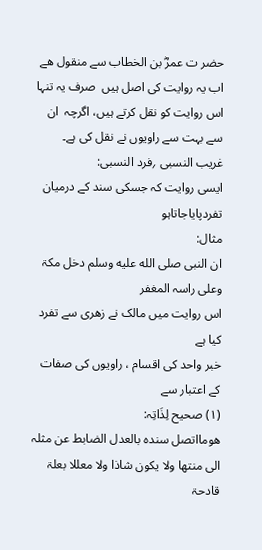حضر ت عمرؓ بن الخطاب سے منقول ھے اب یہ روایت کی اصل ہیں  صرف یہ تنہا اس روایت کو نقل کرتے ہیں، اگرچہ  ان سے بہت سے راویوں نے نقل کی ہے۔
غریب النسبی ؍فرد النسبی:
ایسی روایت کہ جسکی سند کے درمیان تفردپایاجاتاہو
مثال:
ان النبی صلى الله عليه وسلم دخل مکۃ وعلی راسہ المغفر
اس روایت میں مالک نے زھری سے تفرد کیا ہے
خبر واحد کی اقسام ، راویوں کی صفات کے اعتبار سے
(۱) صحیح لِذَاتِہ:
ھومااتصل سندہ بالعدل الضابط عن مثلہ الی منتھا ولا یکون شاذا ولا معللا بعلۃ قادحۃ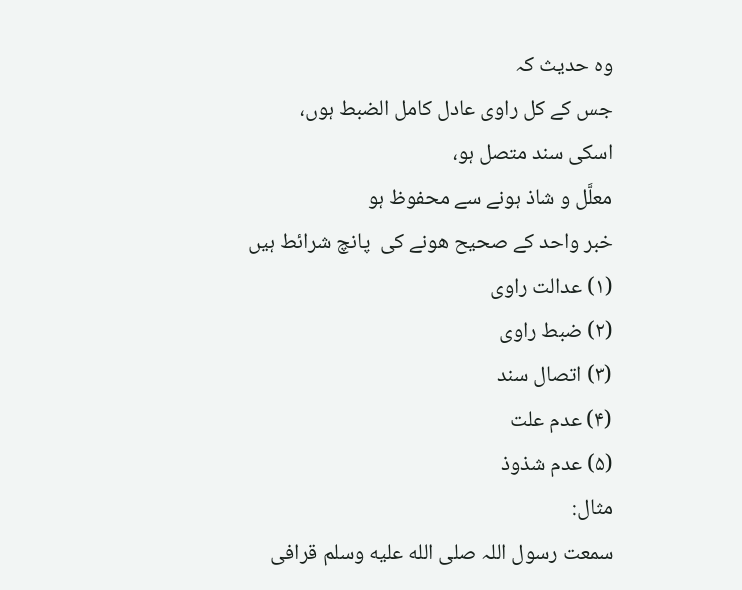وہ حدیث کہ
جس کے کل راوی عادل کامل الضبط ہوں،
اسکی سند متصل ہو،
معلَّل و شاذ ہونے سے محفوظ ہو
خبر واحد کے صحیح ھونے کی  پانچ شرائط ہیں
(۱) عدالت راوی
(۲) ضبط راوی
(۳) اتصال سند
(۴) عدم علت
(۵) عدم شذوذ
مثال:
سمعت رسول اللہ صلى الله عليه وسلم قرافی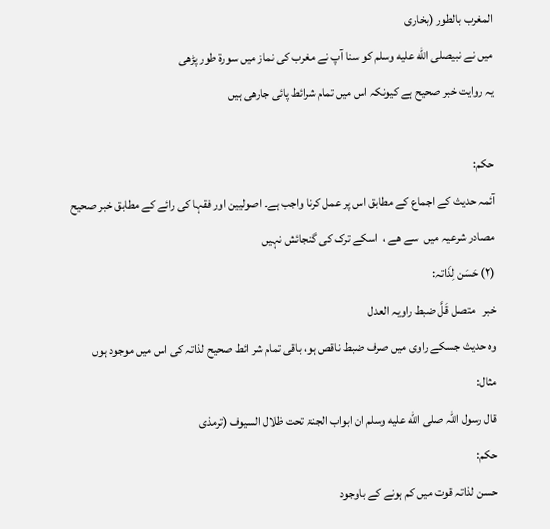المغرب بالطور (بخاری
میں نے نبیصلى الله عليه وسلم کو سنا آپ نے مغرب کی نماز میں سورۃ طور پڑھی
یہ روایت خبر صحیح ہے کیونکہ اس میں تمام شرائط پائی جارھی ہیں

حکم:
آئمہ حدیث کے اجماع کے مطابق اس پر عمل کرنا واجب ہے۔ اصولیین اور فقہا کی رائے کے مطابق خبر صحیح مصادر شرعیہ میں  سے ھے ،  اسکے ترک کی گنجائش نہیں
(۲) حَسَن لِذَاتہ:
خبر   متصل قَلَّ ضبط راویہ العدل
وہ حدیث جسکے راوی میں صرف ضبط ناقص ہو، باقی تمام شر ائط صحیح لذاتہ کی اس میں موجود ہوں
مثال:
قال رسول اللہ صلى الله عليه وسلم ان ابواب الجنۃ تحت ظلال السیوف (ترمذی
حکم:
حسن لذاتہ قوت میں کم ہونے کے باوجود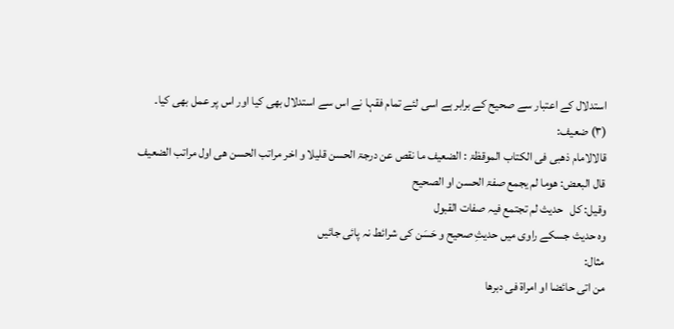استدلال کے اعتبار سے صحیح کے برابر ہے اسی لئے تمام فقہا نے اس سے استدلال بھی کیا اور اس پر عمل بھی کیا۔
(۳) ضعیف:
قالالامام ذھبی فی الکتاب الموقظۃ : الضعیف ما نقص عن درجۃ الحسن قلیلا و اخر مراتب الحسن ھی اول مراتب الضعیف
قال البعض: ھوما لم یجمع صفۃ الحسن او الصحیح
وقیل: کل   حدیث لم تجتمع فیہ صفات القبول
وہ حدیث جسکے راوی میں حدیثِ صحیح و حَسَن کی شرائط نہ پائی جائیں
مثال:
من اتی حائضا او امراۃ فی دبرھا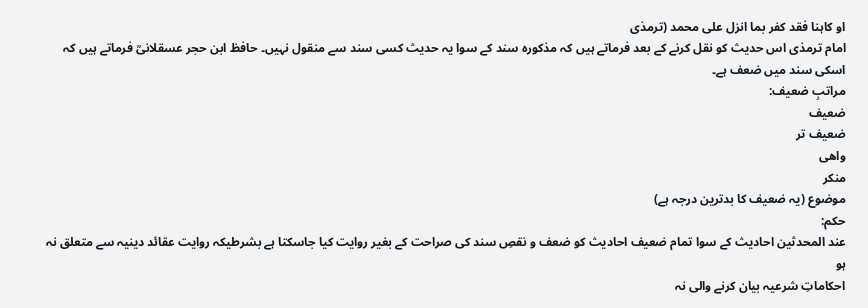او کاہنا فقد کفر بما انزل علی محمد (ترمذی
امام ترمذی اس حدیث کو نقل کرنے کے بعد فرماتے ہیں کہ مذکورہ سند کے سوا یہ حدیث کسی سند سے منقول نہیں۔ حافظ ابن حجر عسقلانیؒ فرماتے ہیں کہ اسکی سند میں ضعف ہے۔
مراتبِ ضعیف:
ضعیف
ضعیف تر
واھی
منکر
موضوع (یہ ضعیف کا بدترین درجہ ہے)
حکم:
عند المحدثین احادیث کے سوا تمام ضعیف احادیث کو ضعف و نقصِ سند کی صراحت کے بغیر روایت کیا جاسکتا ہے بشرطیکہ روایت عقائد دینیہ سے متعلق نہ ہو
احکاماتِ شرعیہ بیان کرنے والی نہ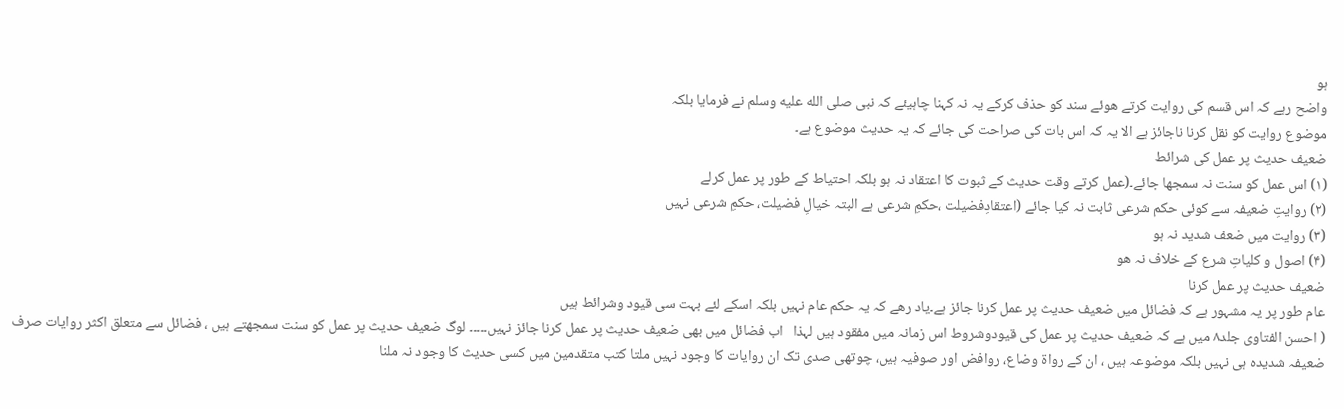ہو
واضح رہے کہ اس قسم کی روایت کرتے ھوئے سند کو حذف کرکے یہ نہ کہنا چاہیئے کہ نبی صلى الله عليه وسلم نے فرمایا بلکہ
موضوع روایت کو نقل کرنا ناجائز ہے الا یہ کہ اس بات کی صراحت کی جائے کہ یہ حدیث موضوع ہے۔
ضعیف حدیث پر عمل کی شرائط
(۱) اس عمل کو سنت نہ سمجھا جائے۔(عمل کرتے وقت حدیث کے ثبوت کا اعتقاد نہ ہو بلکہ احتیاط کے طور پر عمل کرلے
(۲) روایتِ ضعیفہ سے کوئی حکم شرعی ثابت نہ کیا جائے (اعتقادِفضیلت ،حکمِ شرعی ہے البتہ خیالِ فضیلت، حکمِ شرعی نہیں
(۳) روایت میں ضعف شدید نہ ہو
(۴) اصول و کلیاتِ شرع کے خلاف نہ ھو
ضعیف حدیث پر عمل کرنا
عام طور پر یہ مشہور ہے کہ فضائل میں ضعیف حدیث پر عمل کرنا جائز ہے۔یاد رھے کہ یہ حکم عام نہیں بلکہ اسکے لئے بہت سی قیود وشرائط ہیں
( احسن الفتاوی جلد۸ میں ہے کہ ضعیف حدیث پر عمل کی قیودوشروط اس زمانہ میں مفقود ہیں لہذا   اب فضائل میں بھی ضعیف حدیث پر عمل کرنا جائز نہیں۔۔۔۔۔ لوگ ضعیف حدیث پر عمل کو سنت سمجھتے ہیں ، فضائل سے متعلق اکثر روایات صرف ضعیفہ شدیدہ ہی نہیں بلکہ موضوعہ ہیں ، ان کے رواۃ وضاع، روافض اور صوفیہ ہیں، چوتھی صدی تک ان روایات کا وجود نہیں ملتا کتب متقدمین میں کسی حدیث کا وجود نہ ملنا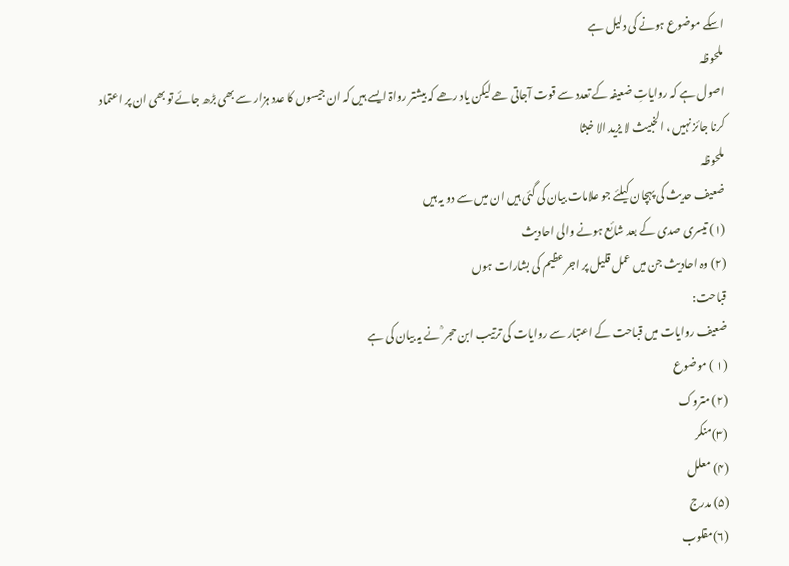اسکے موضوع ہونے کی دلیل ہے
ملحوظہ
اصول ہے کہ روایاتِ ضعیفہ کے تعدد سے قوت آجاتی ھے لیکن یاد رھے کہ بیشتر رواۃ ایسے ہیں کہ ان جیسوں کا عدد ہزار سے بھی بڑھ جائے تو بھی ان پر اعتماد کرنا جائز نہیں ، الخبیث لا یزید الا خبثا
ملحوظہ
ضعیف حدیث کی پہچان کیلئے جو علامات بیان کی گئی ہیں ان میں سے دو یہ ہیں
(۱) تیسری صدی کے بعد شائع ہونے والی احادیث
(۲) وہ احادیث جن میں عمل قلیل پر اجر عظیم کی بشارات ہوں
قباحت:
ضعیف روایات میں قباحت کے اعتبار سے روایات کی ترتیب ابن حجر ؒ نے یہ بیان کی ہے
(۱ ) موضوع
(۲) متروک
(۳)منکر
(۴) معلل
(۵) مدرج
(۶)مقلوب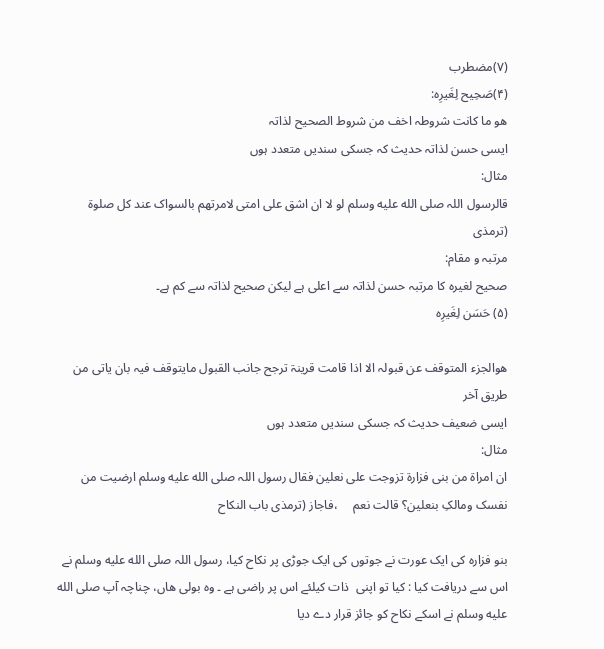(۷)مضطرب
(۴)صَحِیح لِغَیرِہ:
ھو ما کانت شروطہ اخف من شروط الصحیح لذاتہ
ایسی حسن لذاتہ حدیث کہ جسکی سندیں متعدد ہوں
مثال:
قالرسول اللہ صلى الله عليه وسلم لو لا ان اشق علی امتی لامرتھم بالسواک عند کل صلوۃ (ترمذی
مرتبہ و مقام:
صحیح لغیرہ کا مرتبہ حسن لذاتہ سے اعلی ہے لیکن صحیح لذاتہ سے کم ہے۔
(۵) حَسَن لِغَیرِہ

ھوالجزء المتوقف عن قبولہ الا اذا قامت قرینۃ ترجح جانب القبول مایتوقف فیہ بان یاتی من طریق آخر
ایسی ضعیف حدیث کہ جسکی سندیں متعدد ہوں
مثال:
ان امراۃ من بنی فزارۃ تزوجت علی نعلین فقال رسول اللہ صلى الله عليه وسلم ارضیت من نفسک ومالکِ بنعلین؟ قالت نعم     ،فاجاز (ترمذی باب النکاح

بنو فزارہ کی ایک عورت نے جوتوں کی ایک جوڑی پر نکاح کیا، رسول اللہ صلى الله عليه وسلم نے اس سے دریافت کیا : کیا تو اپنی  ذات کیلئے اس پر راضی ہے ۔ وہ بولی ھاں، چناچہ آپ صلى الله عليه وسلم نے اسکے نکاح کو جائز قرار دے دیا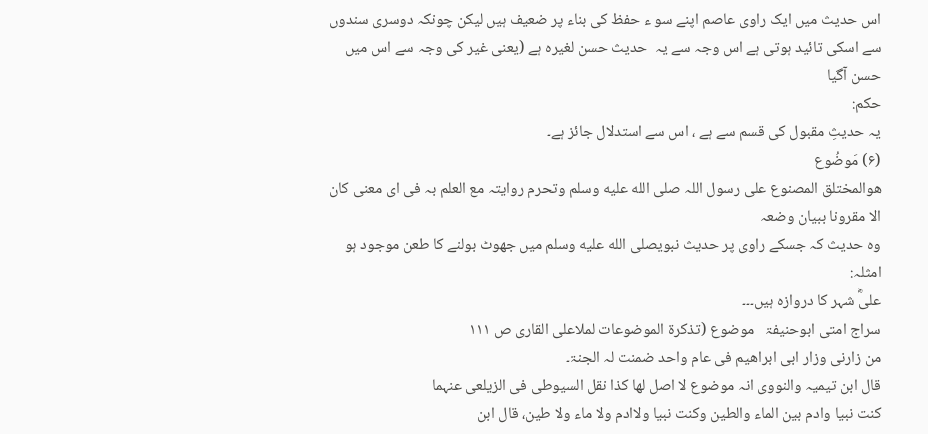اس حدیث میں ایک راوی عاصم اپنے سو ء حفظ کی بناء پر ضعیف ہیں لیکن چونکہ دوسری سندوں سے اسکی تائید ہوتی ہے اس وجہ سے یہ  حدیث حسن لغیرہ ہے (یعنی غیر کی وجہ سے اس میں حسن آگیا
حکم:
یہ حدیثِ مقبول کی قسم سے ہے ، اس سے استدلال جائز ہے۔
(۶) مَوضُوع
ھوالمختلق المصنوع علی رسول اللہ صلى الله عليه وسلم وتحرم روایتہ مع العلم بہ فی ای معنی کان الا مقرونا ببیان وضعہ
وہ حدیث کہ جسکے راوی پر حدیث نبویصلى الله عليه وسلم میں جھوٹ بولنے کا طعن موجود ہو
امثلہ:
علیؓ شہر کا دروازہ ہیں۔۔۔
سراج امتی ابوحنیفۃ   موضوع (تذکرۃ الموضوعات لملاعلی القاری ص ۱۱۱
من زارنی وزار ابی ابراھیم فی عام واحد ضمنت لہ الجنۃ۔
قال ابن تیمیہ والنووی انہ موضوع لا اصل لھا کذا نقل السیوطی فی الزیلعی عنہما
کنت نبیا وادم بین الماء والطین وکنت نبیا ولاادم ولا ماء ولا طین، قال ابن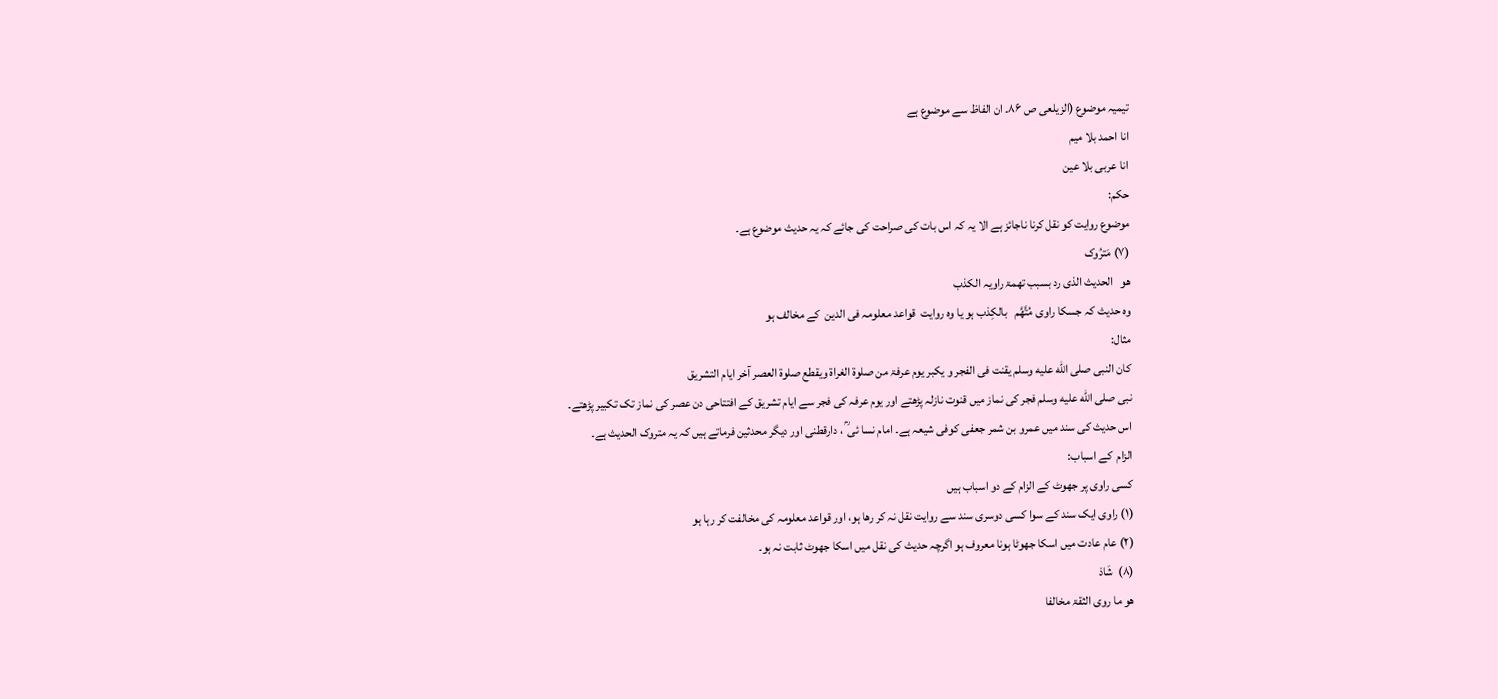تیمیہ موضوع (الزیلعی ص ۸۶۔ ان الفاظ سے موضوع ہے
انا احمد بلا میم
انا عربی بلا عین
حکم:
موضوع روایت کو نقل کرنا ناجائز ہے الا یہ کہ اس بات کی صراحت کی جائے کہ یہ حدیث موضوع ہے۔
(۷) مَترُوک
ھو   الحدیث الذی رد بسبب تھمۃ راویہ الکذب
وہ حدیث کہ جسکا راوی مُتَّھَّم   بالکِذب ہو یا وہ روایت  قواعد معلومہ فی الدین  کے مخالف ہو
مثال:
کان النبی صلى الله عليه وسلم یقنت فی الفجر و یکبر یوم عرفۃ من صلوۃ الغراۃ ویقطع صلوۃ العصر آخر ایام التشریق
نبی صلى الله عليه وسلم فجر کی نماز میں قنوت نازلہ پڑھتے اور یوم عرفہ کی فجر سے ایام تشریق کے افتتاحی دن عصر کی نماز تک تکبیر پڑھتے۔
اس حدیث کی سند میں عمرو بن شمر جعفی کوفی شیعہ ہے۔ امام نسا ئی ؒ ، دارقطنی اور دیگر محدثین فرماتے ہیں کہ یہ متروک الحدیث ہے۔
الزام  کے اسباب:
کسی راوی پر جھوٹ کے الزام کے دو اسباب ہیں
(۱) راوی ایک سند کے سوا کسی دوسری سند سے روایت نقل نہ کر رھا ہو، اور قواعد معلومہ کی مخالفت کر رہا ہو
(۲) عام عادت میں اسکا جھوٹا ہونا معروف ہو اگرچہ حدیث کی نقل میں اسکا جھوٹ ثابت نہ ہو۔
(۸)  شَاذ
ھو ما روی الثقۃ مخالفا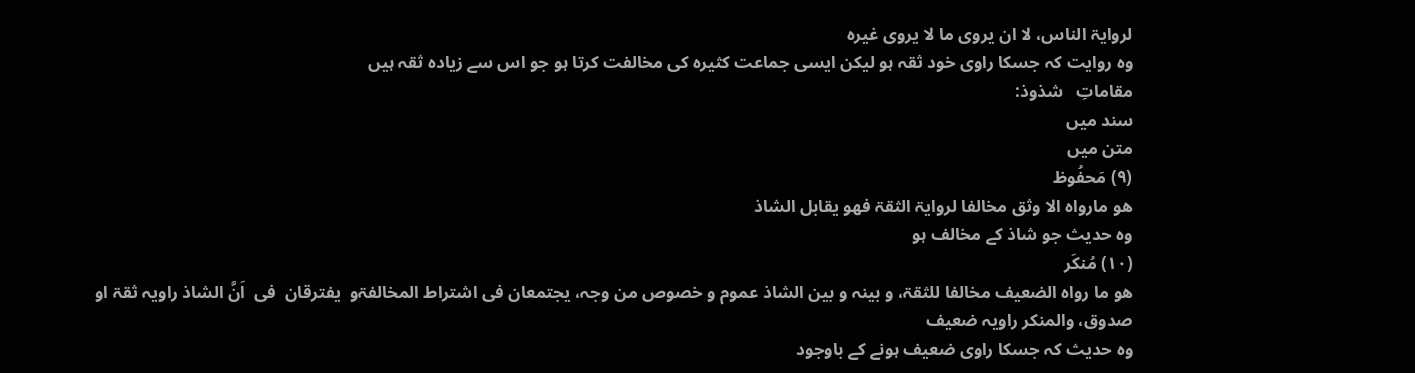لروایۃ الناس، لا ان یروی ما لا یروی غیرہ
وہ روایت کہ جسکا راوی خود ثقہ ہو لیکن ایسی جماعت کثیرہ کی مخالفت کرتا ہو جو اس سے زیادہ ثقہ ہیں
مقاماتِ   شذوذ:
سند میں
متن میں
(۹) مَحفُوظ
ھو مارواہ الا وثق مخالفا لروایۃ الثقۃ فھو یقابل الشاذ
وہ حدیث جو شاذ کے مخالف ہو
(۱۰) مُنکَر
ھو ما رواہ الضعیف مخالفا للثقۃ، و بینہ و بین الشاذ عموم و خصوص من وجہ، یجتمعان فی اشتراط المخالفۃو  یفترقان  فی  اَنَّ الشاذ راویہ ثقۃ او صدوق، والمنکر راویہ ضعیف
وہ حدیث کہ جسکا راوی ضعیف ہونے کے باوجود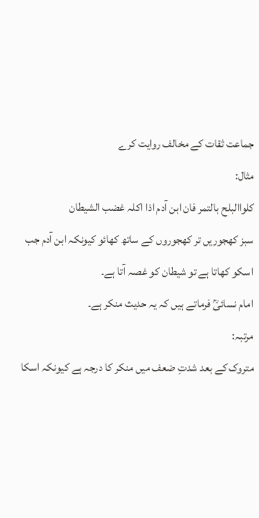جماعت ثقات کے مخالف روایت کرے
مثال:
کلواالبلح بالتمر فان ابن آدم اذا اکلہ غضب الشیطان
سبز کھجوریں تر کھجوروں کے ساتھ کھائو کیونکہ ابن آدم جب اسکو کھاتا ہے تو شیطان کو غصہ آتا ہے۔
امام نسائیؒ فرماتے ہیں کہ یہ حدیث منکر ہے۔
مرتبہ:
متروک کے بعد شدتِ ضعف میں منکر کا درجہ ہے کیونکہ اسکا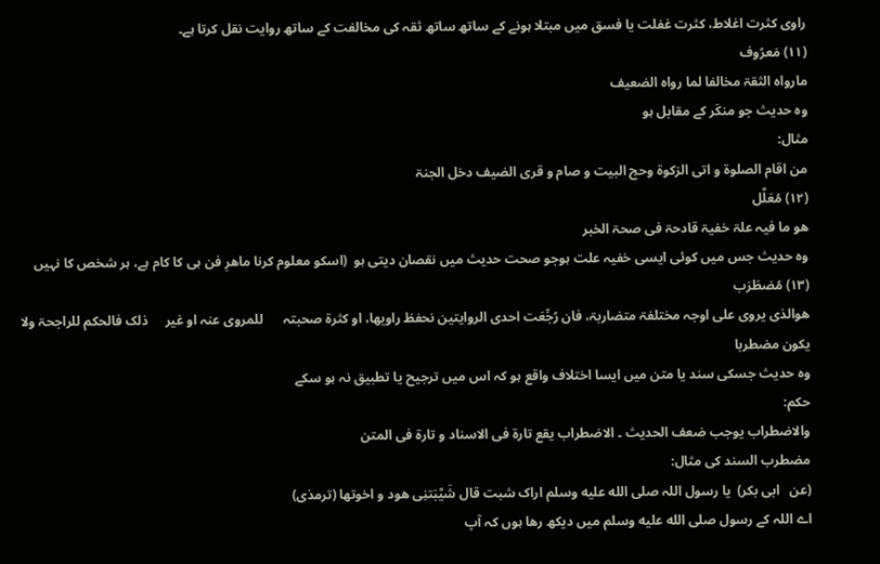راوی کثرت اغلاط، کثرت غفلت یا فسق میں مبتلا ہونے کے ساتھ ساتھ ثقہ کی مخالفت کے ساتھ روایت نقل کرتا ہے۔
(۱۱) مَعرُوف
مارواہ الثقۃ مخالفا لما رواہ الضعیف
وہ حدیث جو منکَر کے مقابل ہو
مثال:
من اقام الصلوۃ و اتی الزکوۃ وحج البیت و صام و قری الضیف دخل الجنۃ
(۱۲) مُعَلَّل
ھو ما فیہ علۃ خفیۃ قادحۃ فی صحۃ الخبر
وہ حدیث جس میں کوئی ایسی خفیہ علت ہوجو صحت حدیث میں نقصان دیتی ہو  (اسکو معلوم کرنا ماھرِ فن ہی کا کام ہے، ہر شخص کا نہیں
(۱۳) مُضطَرَب
ھوالذی یروی علی اوجہ مختلفۃ متضاربۃ، فان رُجِّعَت احدی الروایتین نحفظ راویھا، او کثرۃ صحبتہ      للمروی عنہ او غیر     ذلک فالحکم للراجحۃ ولا یکون مضطربا
وہ حدیث جسکی سند یا متن میں ایسا اختلاف واقع ہو کہ اس میں ترجیح یا تطبیق نہ ہو سکے
حکم:
والاضطراب یوجب ضعف الحدیث ۔ الاضطراب یقع تارۃ فی الاسناد و تارۃ فی المتن
مضطرب السند کی مثال:
(عن   ابی بکر)  یا رسول اللہ صلى الله عليه وسلم اراک شبت قال شَیَّبَتنِی ھود و اخوتھا (ترمذی)
اے اللہ کے رسول صلى الله عليه وسلم میں دیکھ رھا ہوں کہ آپ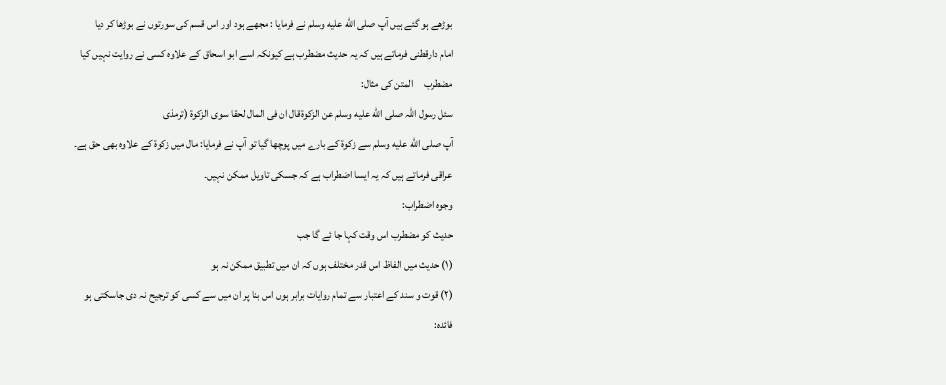بوڑھے ہو گئے ہیں آپ صلى الله عليه وسلم نے فرمایا : مجھے ہود اور اس قسم کی سورتوں نے بوڑھا کر دیا
امام دارقطنی فرماتے ہیں کہ یہ حدیث مضطرب ہے کیونکہ اسے ابو اسحاق کے علاوہ کسی نے روایت نہیں کیا
مضطرب     المتن کی مثال:
سئل رسول اللہ صلى الله عليه وسلم عن الزکوۃقال ان فی المال لحقا سوی الزکوۃ (ترمذی
آپ صلى الله عليه وسلم سے زکوۃ کے بارے میں پوچھا گیا تو آپ نے فرمایا: مال میں زکوۃ کے علاوہ بھی حق ہے۔
عراقی فرماتے ہیں کہ یہ ایسا اضطراب ہے کہ جسکی تاویل ممکن نہیں۔
وجوہ اضطراب:
حدیث کو مضطرب اس وقت کہا جا ئے گا جب
(۱) حدیث میں الفاظ اس قدر مختلف ہوں کہ ان میں تطبیق ممکن نہ ہو
(۲) قوت و سند کے اعتبار سے تمام روایات برابر ہوں اس بنا پر ان میں سے کسی کو ترجیح نہ دی جاسکتی ہو
فائدہ: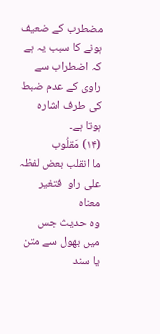مضطرب کے ضعیف ہونے کا سبب یہ ہے کہ اضطراب سے راوی کے عدم ضبط کی طرف اشارہ ہوتا ہے۔
(۱۴) مَقلُوب
ما انقلب بعض لفظہ علی راو  فتغیر معناہ
وہ حدیث جس میں بھول سے متن یا سند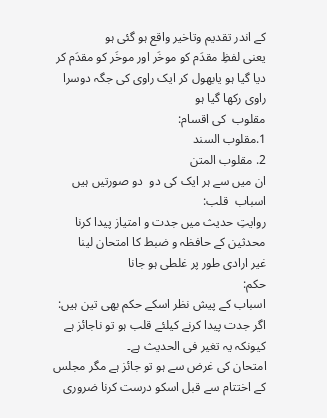کے اندر تقدیم وتاخیر واقع ہو گئی ہو
یعنی لفظِ مقدَم کو موخَر اور موخَر کو مقدَم کر دیا گیا ہو یابھول کر ایک راوی کی جگہ دوسرا راوی رکھا گیا ہو
مقلوب  کی اقسام:
1.مقلوب السند
2. مقلوب المتن
ان میں سے ہر ایک کی دو  دو صورتیں ہیں
اسباب  قلب:
روایتِ حدیث میں جدت و امتیاز پیدا کرنا
محدثین کے حافظہ و ضبط کا امتحان لینا
غیر ارادی طور پر غلطی ہو جانا
حکم:
اسباب کے پیش نظر اسکے حکم بھی تین ہیں:
اگر جدت پیدا کرنے کیلئے قلب ہو تو ناجائز ہے کیونکہ یہ تغیر فی الحدیث ہے۔
امتحان کی غرض سے ہو تو جائز ہے مگر مجلس کے اختتام سے قبل اسکو درست کرنا ضروری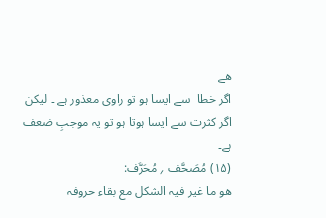ھے
اگر خطا  سے ایسا ہو تو راوی معذور ہے ۔ لیکن اگر کثرت سے ایسا ہوتا ہو تو یہ موجبِ ضعف ہے۔
(۱۵) مُصَحَّف ؍ مُحَرَّف:
ھو ما غیر فیہ الشکل مع بقاء حروفہ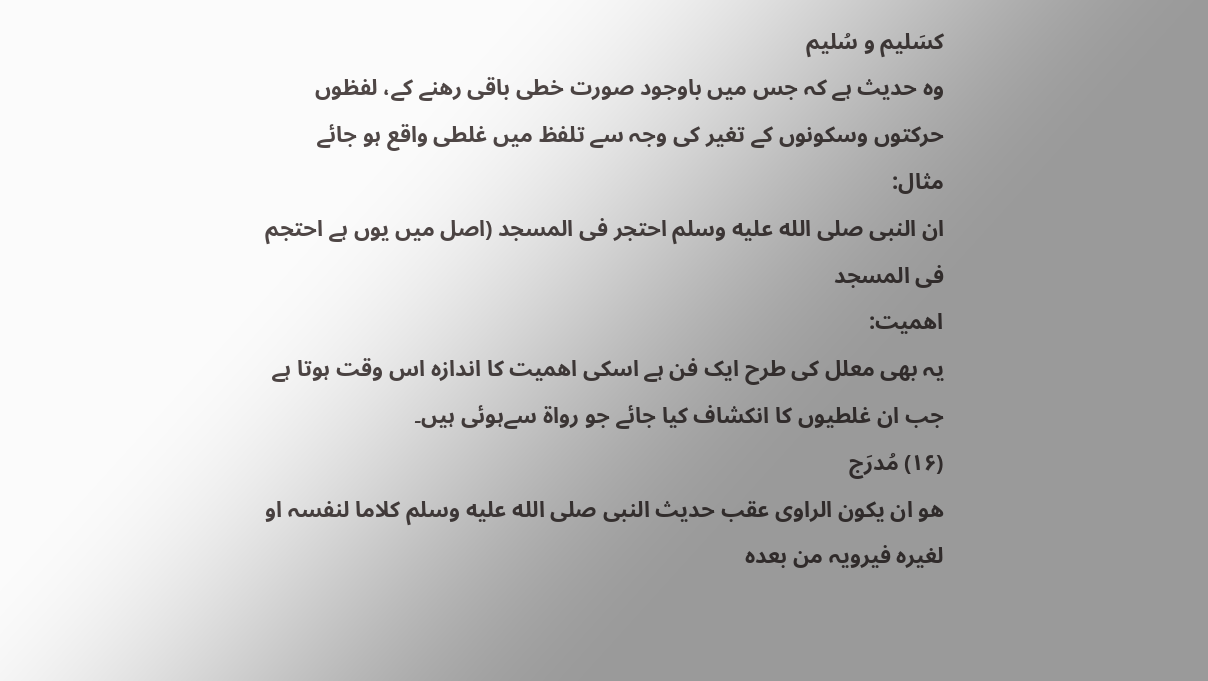کسَلیم و سُلیم
وہ حدیث ہے کہ جس میں باوجود صورت خطی باقی رھنے کے، لفظوں حرکتوں وسکونوں کے تغیر کی وجہ سے تلفظ میں غلطی واقع ہو جائے
مثال:
ان النبی صلى الله عليه وسلم احتجر فی المسجد (اصل میں یوں ہے احتجم       فی المسجد
اھمیت:
یہ بھی معلل کی طرح ایک فن ہے اسکی اھمیت کا اندازہ اس وقت ہوتا ہے جب ان غلطیوں کا انکشاف کیا جائے جو رواۃ سےہوئی ہیں۔
(۱۶) مُدرَج
ھو ان یکون الراوی عقب حدیث النبی صلى الله عليه وسلم کلاما لنفسہ او لغیرہ فیرویہ من بعدہ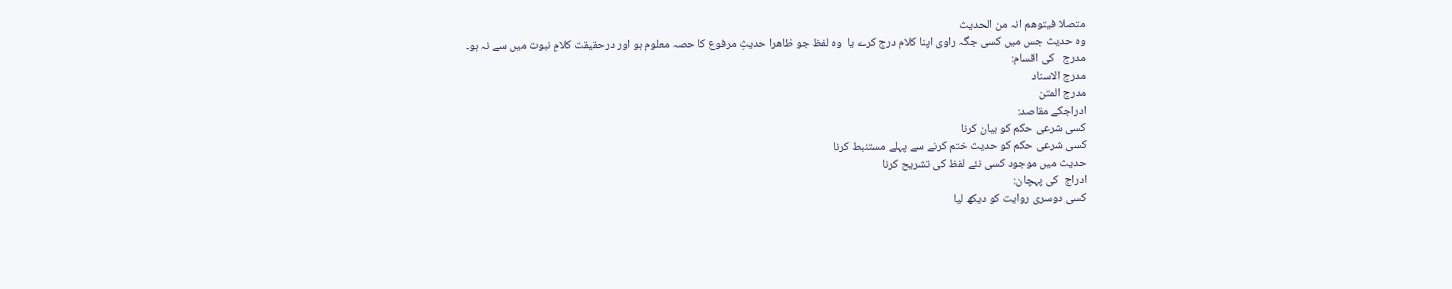متصلا فیتوھم انہ من الحدیث
وہ حدیث جس میں کسی جگہ راوی اپنا کلام درج کرے یا  وہ لفظ جو ظاھرا حدیثِ مرفوع کا حصہ معلوم ہو اور درحقیقت کلامِ نبوت میں سے نہ ہو۔
مدرج   کی اقسام:
مدرج الاسناد
مدرج المتن
ادراجکے مقاصد:
کسی شرعی حکم کو بیان کرنا
کسی شرعی حکم کو حدیث ختم کرنے سے پہلے مستنبط کرنا
حدیث میں موجود کسی نئے لفظ کی تشریح کرنا
ادراج  کی پہچان:
کسی دوسری روایت کو دیکھ لیا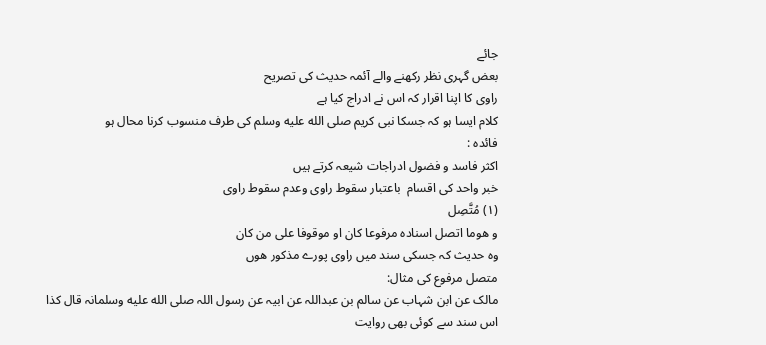جائے
بعض گہری نظر رکھنے والے آئمہ حدیث کی تصریح
راوی کا اپنا اقرار کہ اس نے ادراج کیا ہے
کلام ایسا ہو کہ جسکا نبی کریم صلى الله عليه وسلم کی طرف منسوب کرنا محال ہو
فائدہ :
اکثر فاسد و فضول ادراجات شیعہ کرتے ہیں
خبر واحد کی اقسام  باعتبار سقوط راوی وعدم سقوط راوی
(۱) مُتَّصِل
و ھوما اتصل اسنادہ مرفوعا کان او موقوفا علی من کان
وہ حدیث کہ جسکی سند میں راوی پورے مذکور ھوں
متصل مرفوع کی مثال:
مالک عن ابن شہاب عن سالم بن عبداللہ عن ابیہ عن رسول اللہ صلى الله عليه وسلمانہ قال کذا
اس سند سے کوئی بھی روایت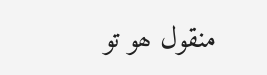منقول ھو تو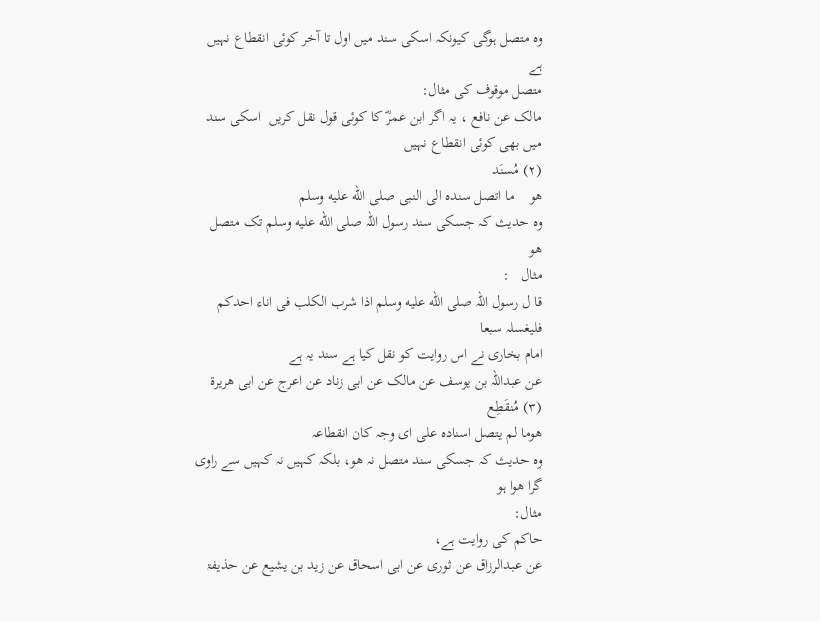وہ متصل ہوگی کیونکہ اسکی سند میں اول تا آخر کوئی انقطاع نہیں ہے
متصل موقوف کی مثال:
مالک عن نافع ، یہ اگر ابن عمرؓ کا کوئی قول نقل کریں  اسکی سند میں بھی کوئی انقطاع نہیں
(۲) مُسنَد
ھو    ما اتصل سندہ الی النبی صلى الله عليه وسلم
وہ حدیث کہ جسکی سند رسول اللہ صلى الله عليه وسلم تک متصل  ھو
مثال   :
قا ل رسول اللہ صلى الله عليه وسلم اذا شرب الکلب فی اناء احدکم فلیغسلہ سبعا
امام بخاری نے اس روایت کو نقل کیا ہے سند یہ ہے
عن عبداللہ بن یوسف عن مالک عن ابی زناد عن اعرج عن ابی ھریرۃ
(۳) مُنقَطِع
ھوما لم یتصل اسنادہ علی ای وجہ کان انقطاعہ
وہ حدیث کہ جسکی سند متصل نہ ھو، بلکہ کہیں نہ کہیں سے راوی گرا ھوا ہو
مثال:
حاکم کی روایت ہے،
عن عبدالرزاق عن ثوری عن ابی اسحاق عن زید بن یشیع عن حذیفۃ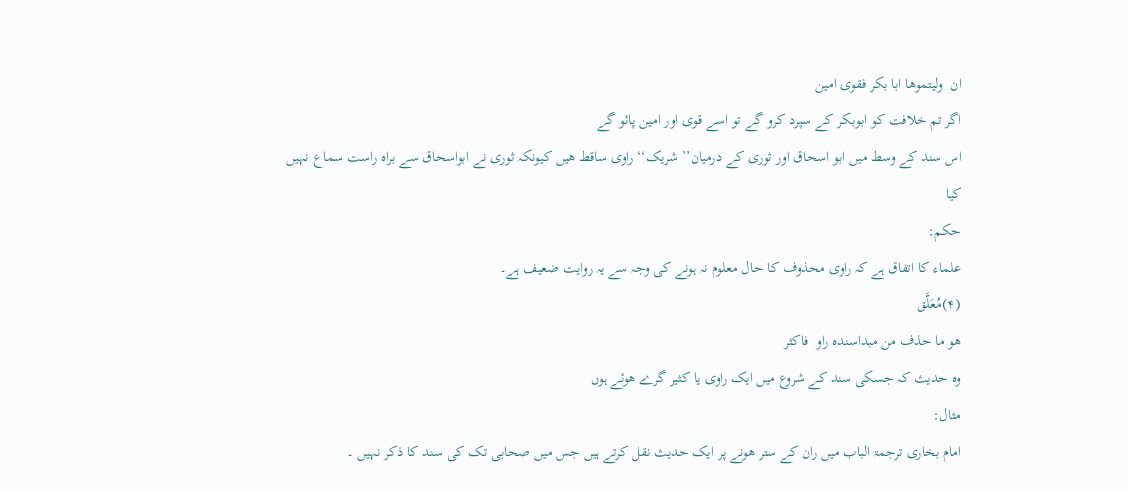ان  ولیتموھا ابا بکر فقوی امین
اگر تم خلافت کو ابوبکر کے سپرد کرو گے تو اسے قوی اور امین پائو گے
اس سند کے وسط میں ابو اسحاق اور ثوری کے درمیان’’ شریک‘‘ راوی ساقط ھیں کیونکہ ثوری نے ابواسحاق سے براہ راست سماع نہیں کیا
حکم:
علماء کا اتفاق ہے کہ راوی محذوف کا حال معلوم نہ ہونے کی وجہ سے یہ روایت ضعیف ہے۔
(۴)مُعَلَّق
ھو ما حذف من مبداسندہ راو  فاکثر
وہ حدیث کہ جسکی سند کے شروع میں ایک راوی یا کثیر گرے ھوئے ہوں
مثال:
امام بخاری ترجمۃ الباب میں ران کے ستر ھونے پر ایک حدیث نقل کرتے ہیں جس میں صحابی تک کی سند کا ذکر نہیں ۔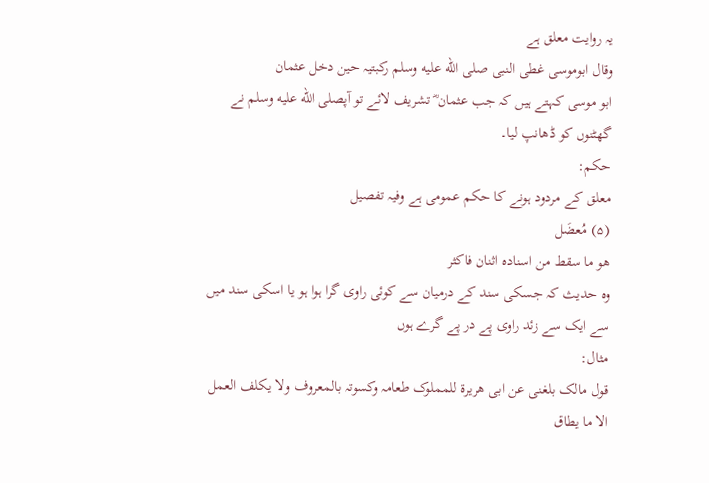یہ روایت معلق ہے
وقال ابوموسی غطی النبی صلى الله عليه وسلم رکبتیہ حین دخل عثمان
ابو موسی کہتے ہیں کہ جب عثمان ؓ تشریف لائے تو آپصلى الله عليه وسلم نے گھٹنوں کو ڈھانپ لیا۔
حکم:
معلق کے مردود ہونے کا حکم عمومی ہے وفیہ تفصیل
(۵) مُعضَل
ھو ما سقط من اسنادہ اثنان فاکثر
وہ حدیث کہ جسکی سند کے درمیان سے کوئی راوی گرا ہوا ہو یا اسکی سند میں سے ایک سے زئد راوی پے در پے گرے ہوں
مثال:
قول مالک بلغنی عن ابی ھریرۃ للمملوک طعامہ وکسوتہ بالمعروف ولا یکلف العمل الا ما یطاق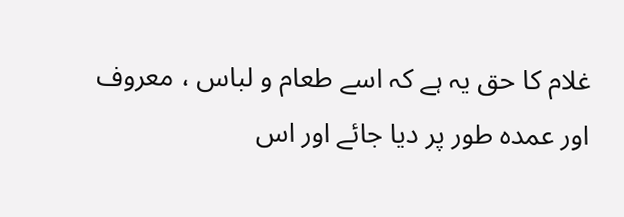غلام کا حق یہ ہے کہ اسے طعام و لباس ، معروف اور عمدہ طور پر دیا جائے اور اس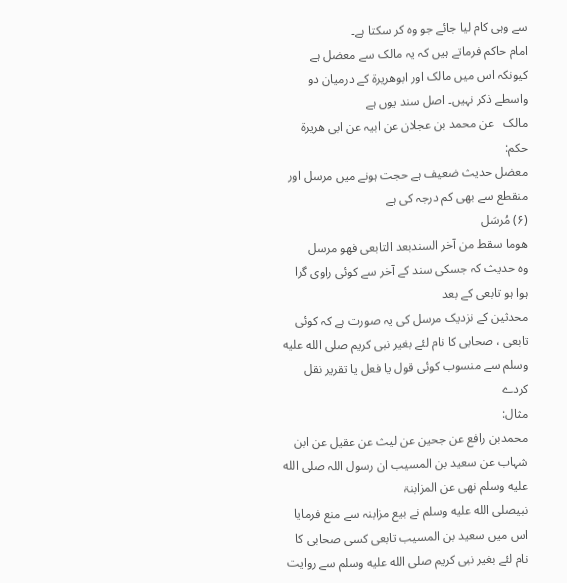سے وہی کام لیا جائے جو وہ کر سکتا ہے۔
امام حاکم فرماتے ہیں کہ یہ مالک سے معضل ہے کیونکہ اس میں مالک اور ابوھریرۃ کے درمیان دو واسطے ذکر نہیں۔ اصل سند یوں ہے
مالک   عن محمد بن عجلان عن ابیہ عن ابی ھریرۃ
حکم:
معضل حدیث ضعیف ہے حجت ہونے میں مرسل اور منقطع سے بھی کم درجہ کی ہے
(۶) مُرسَل
ھوما سقط من آخر السندبعد التابعی فھو مرسل
وہ حدیث کہ جسکی سند کے آخر سے کوئی راوی گرا ہوا ہو تابعی کے بعد
محدثین کے نزدیک مرسل کی یہ صورت ہے کہ کوئی تابعی ، صحابی کا نام لئے بغیر نبی کریم صلى الله عليه وسلم سے منسوب کوئی قول یا فعل یا تقریر نقل کردے
مثال:
محمدبن رافع عن جحین عن لیث عن عقیل عن ابن شہاب عن سعید بن المسیب ان رسول اللہ صلى الله عليه وسلم نھی عن المزابنۃ
نبیصلى الله عليه وسلم نے بیع مزابنہ سے منع فرمایا
اس میں سعید بن المسیب تابعی کسی صحابی کا نام لئے بغیر نبی کریم صلى الله عليه وسلم سے روایت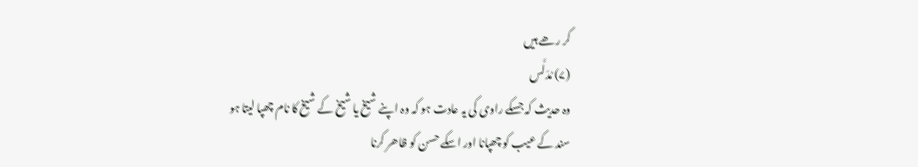کر رھے ہیں
(۷) مُدَلَّس
وہ حدیث کہ جسکے راوی کی یہ عادت ہو کہ وہ اپنے شیخ یا شیخ کے شیخ کا نام چھپا لیتا ہو
سند کے عیب کو چھپانا اور اسکے حسن کو ظاھر کرنا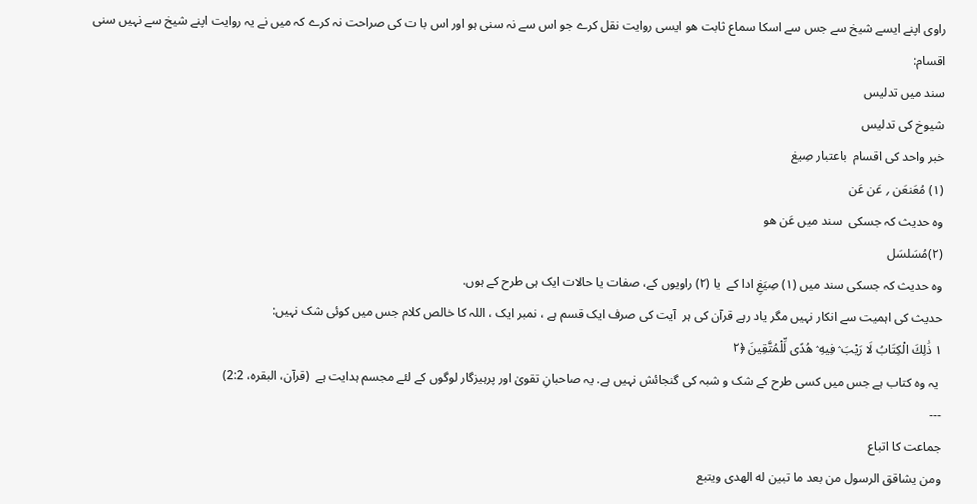راوی اپنے ایسے شیخ سے جس سے اسکا سماع ثابت ھو ایسی روایت نقل کرے جو اس سے نہ سنی ہو اور اس با ت کی صراحت نہ کرے کہ میں نے یہ روایت اپنے شیخ سے نہیں سنی
اقسام:
سند میں تدلیس
شیوخ کی تدلیس
خبر واحد کی اقسام  باعتبار صِیغ
(۱) مُعَنعَن ؍ عَن عَن
وہ حدیث کہ جسکی  سند میں عَن ھو
(۲)مُسَلسَل
وہ حدیث کہ جسکی سند میں (۱) صِیَغِ ادا کے  یا (۲) راویوں کے، صفات یا حالات ایک ہی طرح کے ہوں.
حدیث کی اہمیت سے انکار نہیں مگر یاد رہے قرآن کی ہر  آیت کی صرف ایک قسم ہے ، نمبر ایک ، اللہ کا خالص کلام جس میں کوئی شک نہیں:
١ ذَٰلِكَ الْكِتَابُ لَا رَيْبَ ۛ فِيهِ ۛ هُدًى لِّلْمُتَّقِينَ ﴿٢
 یہ وہ کتاب ہے جس میں کسی طرح کے شک و شبہ کی گنجائش نہیں ہے. یہ صاحبانِ تقویٰ اور پرہیزگار لوگوں کے لئے مجسم ہدایت ہے  (قرآن، البقرہ، 2:2)
---
جماعت کا اتباع
ومن يشاقق الرسول من بعد ما تبين له الهدى ويتبع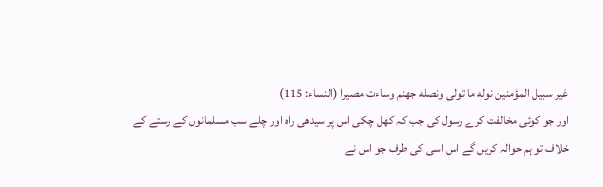غير سبيل المؤمنين نوله ما تولى ونصله جهنم وساءت مصيرا (النساء: 115)
اور جو کوئی مخالفت کرے رسول کی جب کہ کھل چکی اس پر سیدھی راہ اور چلے سب مسلمانوں کے رستے کے خلاف تو ہم حوالہ کریں گے اس اسی کی طرف جو اس نے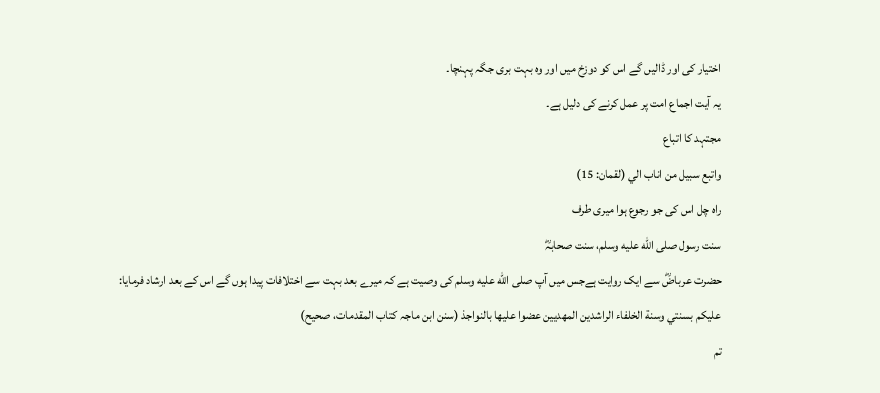اختیار کی اور ڈالیں گے اس کو دوزخ میں اور وہ بہت بری جگہ پہنچا۔
یہ آیت اجماع امت پر عمل کرنے کی دلیل ہے۔
مجتہد کا اتباع
واتبع سبيل من اناب الي (لقمان: 15)
راہ چل اس کی جو رجوع ہوا میری طرف
سنت رسول صلى الله عليه وسلم، سنت صحابہؓ
حضرت عرباضؓ سے ایک روایت ہےجس میں آپ صلى الله عليه وسلم کی وصیت ہے کہ میرے بعد بہت سے اختلافات پیدا ہوں گے اس کے بعد ارشاد فرمایا:
عليكم بسنتي وسنة الخلفاء الراشدين المهديين عضوا عليها بالنواجذ (سنن ابن ماجہ کتاب المقدمات، صحیح)
تم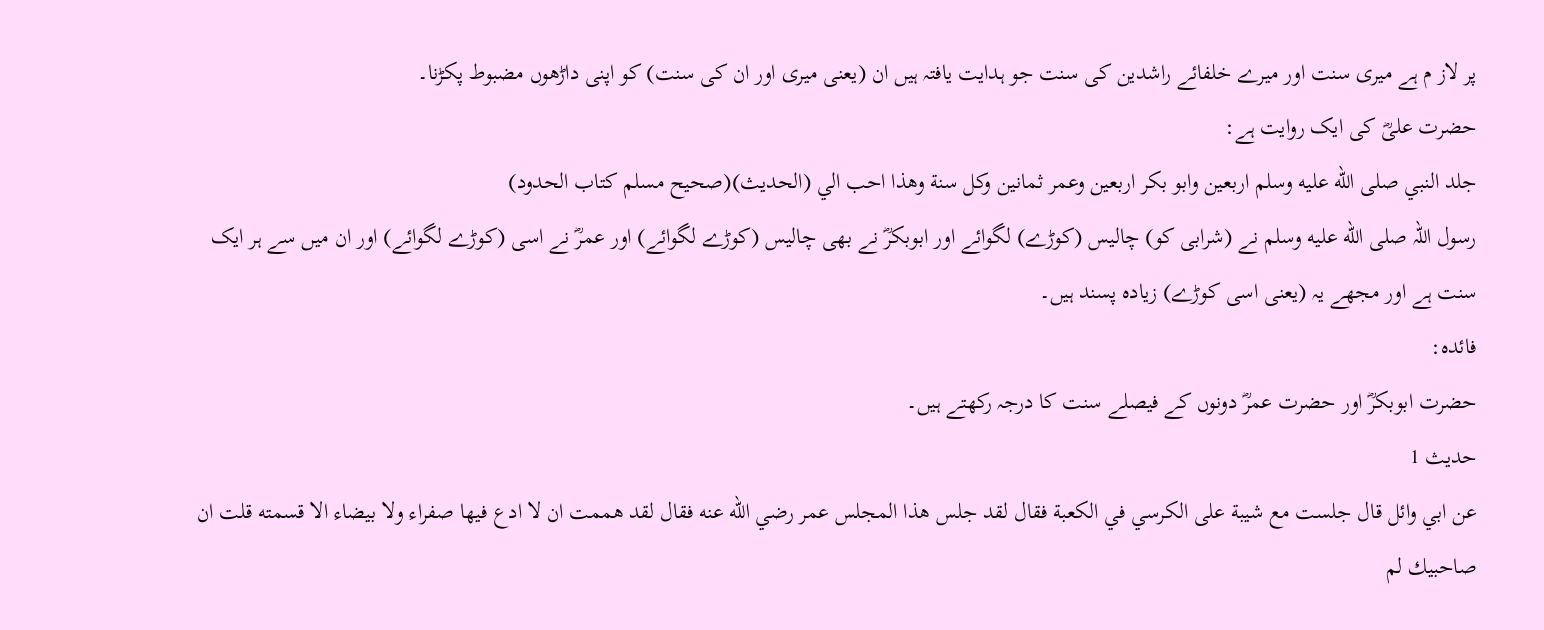پر لاز م ہے میری سنت اور میرے خلفائے راشدین کی سنت جو ہدایت یافتہ ہیں ان (یعنی میری اور ان کی سنت) کو اپنی داڑھوں مضبوط پکڑنا۔
حضرت علیؓ کی ایک روایت ہے:
جلد النبي صلى الله عليه وسلم اربعين وابو بكر اربعين وعمر ثمانين وكل سنة وهذا احب الي (الحدیث)(صحیح مسلم کتاب الحدود)
رسول اللہ صلى الله عليه وسلم نے (شرابی کو) چالیس (کوڑے) لگوائے اور ابوبکرؓ نے بھی چالیس (کوڑے لگوائے) اور عمرؓ نے اسی (کوڑے لگوائے) اور ان میں سے ہر ایک سنت ہے اور مجھے یہ (یعنی اسی کوڑے) زیادہ پسند ہیں۔
فائدہ:
حضرت ابوبکرؓ اور حضرت عمرؓ دونوں کے فیصلے سنت کا درجہ رکھتے ہیں۔
حدیث 1
عن ابي وائل قال جلست مع شيبة على الكرسي في الكعبة فقال لقد جلس هذا المجلس عمر رضي الله عنه فقال لقد هممت ان لا ادع فيها صفراء ولا بيضاء الا قسمته قلت ان صاحبيك لم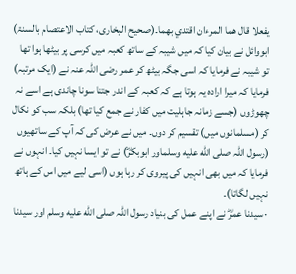يفعلا قال هما المرءان اقتدي بهما۔(صحیح البخاری، کتاب الاعتصام بالسنۃ)
ابووائل نے بیان کیا کہ میں شیبہ کے ساتھ کعبہ میں کرسی پر بیٹھا ہوا تھا تو شیبہ نے فرمایا کہ اسی جگہ بیٹھ کر عمر رضی اللہ عنہ نے (ایک مرتبہ) فرمایا کہ میرا ارادہ یہ ہوتا ہے کہ کعبہ کے اندر جتنا سونا چاندی ہے اسے نہ چھوڑوں (جسے زمانہ جاہلیت میں کفار نے جمع کیا تھا) بلکہ سب کو نکال کر (مسلمانوں میں) تقسیم کر دوں۔ میں نے عرض کی کہ آپ کے ساتھیوں (رسول اللہ صلى الله عليه وسلماور ابوبکرؓ) نے تو ایسا نہیں کیا۔ انہوں نے فرمایا کہ میں بھی انہیں کی پیروی کر رہا ہوں (اسی لیے میں اس کے ہاتھ نہیں لگاتا)۔
· سیدنا عمرؓ نے اپنے عمل کی بنیاد رسول اللہ صلى الله عليه وسلم اور سیدنا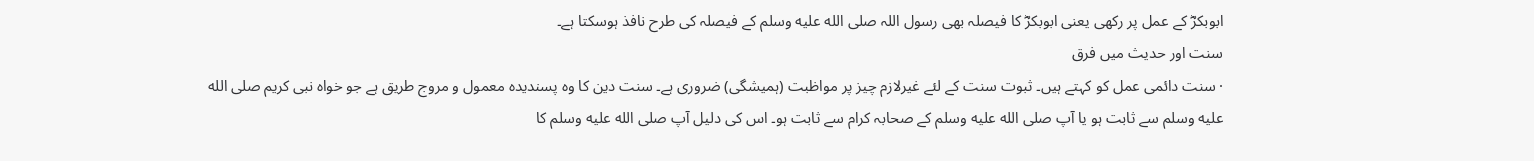ابوبکرؓ کے عمل پر رکھی یعنی ابوبکرؓ کا فیصلہ بھی رسول اللہ صلى الله عليه وسلم کے فیصلہ کی طرح نافذ ہوسکتا ہے۔
سنت اور حدیث میں فرق
· سنت دائمی عمل کو کہتے ہیں۔ ثبوت سنت کے لئے غیرلازم چیز پر مواظبت (ہمیشگی) ضروری ہے۔ سنت دین کا وہ پسندیدہ معمول و مروج طریق ہے جو خواہ نبی کریم صلى الله عليه وسلم سے ثابت ہو یا آپ صلى الله عليه وسلم کے صحابہ کرام سے ثابت ہو۔ اس کی دلیل آپ صلى الله عليه وسلم کا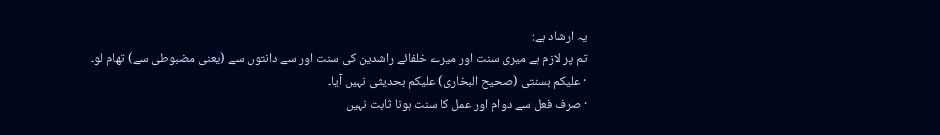یہ ارشاد ہے:
تم پر لازم ہے میری سنت اور میرے خلفائے راشدین کی سنت اور سے دانتوں سے (یعنی مضبوطی سے) تھام لو۔
· علیکم بسنتی (صحیح البخاری) علیکم بحدیثی نہیں آیا۔
· صرف فعل سے دوام اور عمل کا سنت ہونا ثابت نہیں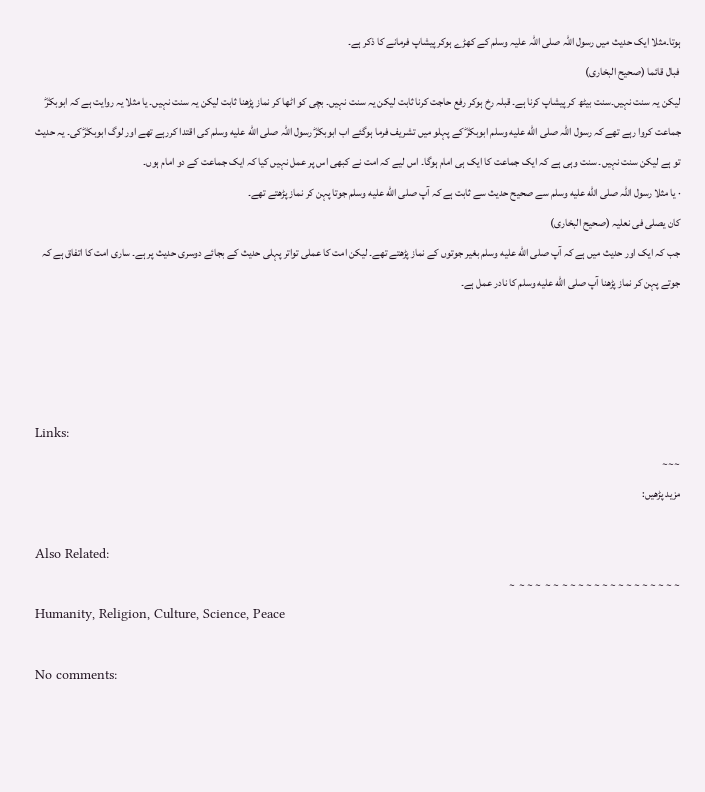ہوتا۔مثلا ایک حدیث میں رسول اللہ صلی اللہ علیہ وسلم کے کھڑے ہوکر پیشاپ فرمانے کا ذکر ہے۔
فبال قائما (صحیح البخاری)
لیکن یہ سنت نہیں۔سنت بیٹھ کر پیشاپ کرنا ہے۔ قبلہ رخ ہوکر رفع حاجت کرنا ثابت لیکن یہ سنت نہیں۔ بچی کو اٹھا کر نماز پڑھنا ثابت لیکن یہ سنت نہیں۔ یا مثلا یہ روایت ہے کہ ابوبکرؓ جماعت کروا رہے تھے کہ رسول اللہ صلى الله عليه وسلم ابوبکرؓ کے پہلو میں تشریف فرما ہوگئے اب ابوبکرؓ رسول اللہ صلى الله عليه وسلم کی اقتدا کررہے تھے اور لوگ ابوبکرؓ کی۔ یہ حدیث تو ہے لیکن سنت نہیں۔ سنت وہی ہے کہ ایک جماعت کا ایک ہی امام ہوگا۔ اس لیے کہ امت نے کبھی اس پر عمل نہیں کیا کہ ایک جماعت کے دو امام ہوں۔
· یا مثلا رسول اللہ صلى الله عليه وسلم سے صحیح حدیث سے ثابت ہے کہ آپ صلى الله عليه وسلم جوتا پہن کر نماز پڑھتے تھے۔
کان یصلی فی نعلیہ (صحیح البخاری)
جب کہ ایک اور حدیث میں ہے کہ آپ صلى الله عليه وسلم بغیر جوتوں کے نماز پڑھتے تھے۔ لیکن امت کا عملی تواتر پہلی حدیث کے بجائے دوسری حدیث پر ہے۔ ساری امت کا اتفاق ہے کہ جوتے پہن کر نماز پڑھنا آپ صلى الله عليه وسلم کا نادر عمل ہے۔




Links:
~~~
مزید پڑھیں:

Also Related:
~ ~ ~ ~ ~ ~ ~ ~ ~ ~ ~ ~ ~ ~ ~ ~ ~  ~ ~ ~  ~
Humanity, Religion, Culture, Science, Peace

No comments: